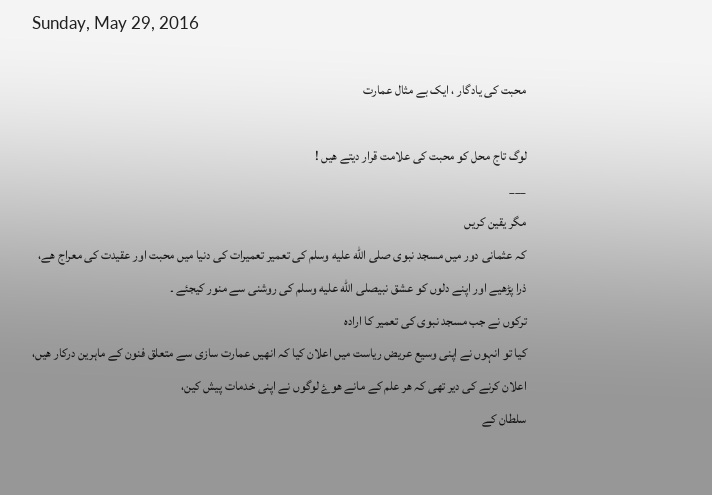Sunday, May 29, 2016

محبت کی یادگار ، ایک بے مثال عمارت

لوگ تاج محل کو محبت کی علامت قرار دیتے ھیں !
___
مگر یقین کریں
کہ عثمانی دور میں مسجد نبوی صلى الله عليه وسلم کی تعمیر تعمیرات کی دنیا میں محبت اور عقیدت کی معراج ھے،
ذرا پڑھیے اور اپنے دلوں کو عشق نبیصلى الله عليه وسلم کی روشنی سے منور کیجئے ۔
ترکوں نے جب مسجد نبوی کی تعمیر کا ارادہ
کیا تو انہوں نے اپنی وسیع عریض ریاست میں اعلان کیا کہ انھیں عمارت سازی سے متعلق فنون کے ماہرین درکار ھیں،
اعلان کرنے کی دیر تھی کہ ھر علم کے مانے ھوۓ لوگوں نے اپنی خدمات پیش کین،
سلطان کے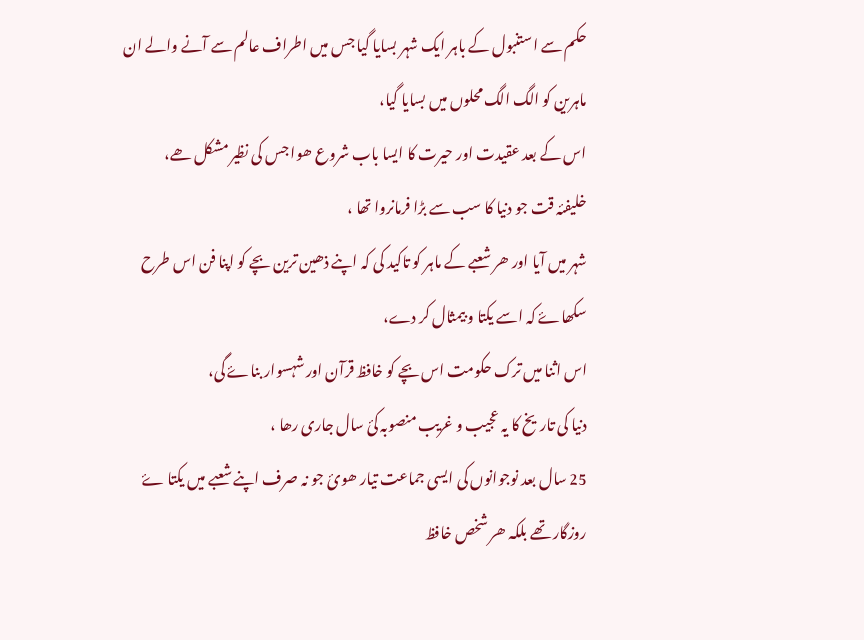حکم سے استنبول کے باہر ایک شہر بسایا گیا جس میں اطراف عالم سے آنے والے ان ماہرین کو الگ الگ محلوں میں بسایا گیا،
اس کے بعد عقیدت اور حیرت کا ایسا باب شروع ھوا جس کی نظیر مشکل ھے،
خلیفئہ قت جو دنیا کا سب سے بڑا فرمانروا تھا ،
شہر میں آیا اور ھر شعبے کے ماہر کو تاکید کی کہ اپنے ذھین ترین بچے کو اپنا فن اس طرح سکھاۓ کہ اسے یکتا و بیمثال کر دے،
اس اثنا میں ترک حکومت اس بچے کو خافظ قرآن اور شہسوار بناۓ گی،
دنیا کی تاریخ کا یہ عجیب و غریب منصوبہ کیٔ سال جاری رھا ،
25 سال بعد نوجوانوں کی ایسی جماعت تیار ھویٔ جو نہ صرف اپنے شعبے میں یکتا ۓ روزگار تھے بلکہ ھر شخص خافظ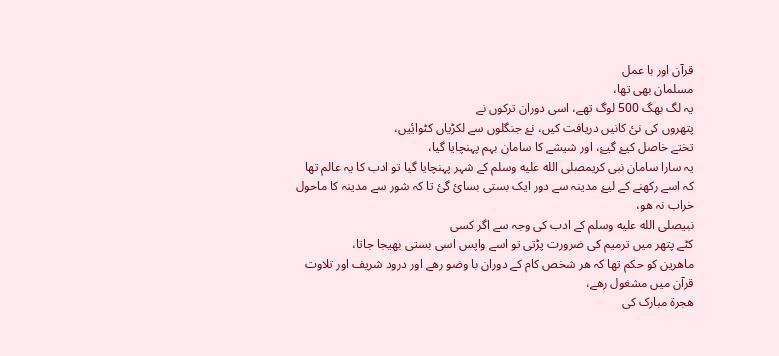قرآن اور با عمل
مسلمان بھی تھا،
یہ لگ بھگ 500 لوگ تھے، اسی دوران ترکوں نے
پتھروں کی نیٔ کانیں دریافت کیں، نۓ جنگلوں سے لکڑیاں کٹوایٔیں،
تختے خاصل کیۓ گیۓ، اور شیشے کا سامان بہم پہنچایا گیا،
یہ سارا سامان نبی کریمصلى الله عليه وسلم کے شہر پہنچایا گیا تو ادب کا یہ عالم تھا
کہ اسے رکھنے کے لیۓ مدینہ سے دور ایک بستی بسایٔ گیٔ تا کہ شور سے مدینہ کا ماحول خراب نہ ھو،
نبیصلى الله عليه وسلم کے ادب کی وجہ سے اگر کسی
کٹے پتھر میں ترمیم کی ضرورت پڑتی تو اسے واپس اسی بستی بھیجا جاتا،
ماھرین کو حکم تھا کہ ھر شخص کام کے دوران با وضو رھے اور درود شریف اور تلاوت قرآن میں مشغول رھے،
ھجرۃ مبارک کی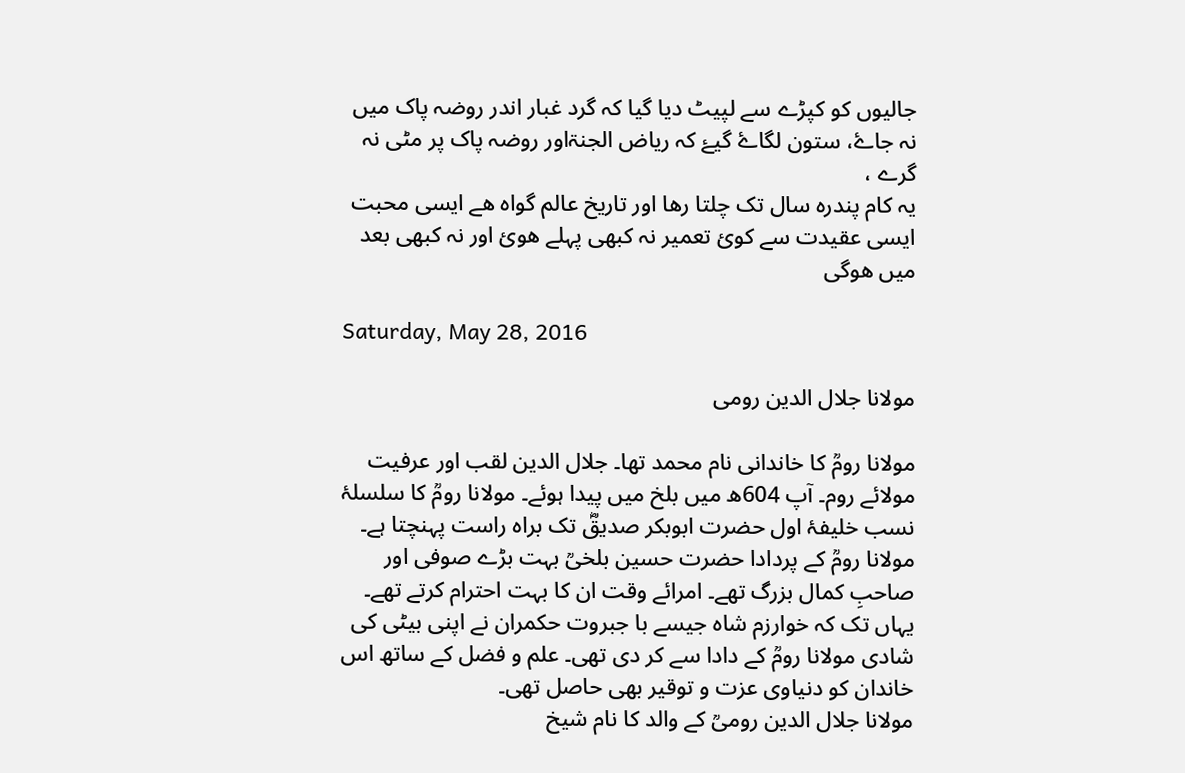جالیوں کو کپڑے سے لپیٹ دیا گیا کہ گرد غبار اندر روضہ پاک میں نہ جاۓ، ستون لگاۓ گیۓ کہ ریاض الجنۃاور روضہ پاک پر مٹی نہ گرے ،
یہ کام پندرہ سال تک چلتا رھا اور تاریخ عالم گواہ ھے ایسی محبت ایسی عقیدت سے کویٔ تعمیر نہ کبھی پہلے ھویٔ اور نہ کبھی بعد میں ھوگی

Saturday, May 28, 2016

مولانا جلال الدین رومی

مولانا رومؒ کا خاندانی نام محمد تھا۔ جلال الدین لقب اور عرفیت مولائے روم۔ آپ 604ھ میں بلخ میں پیدا ہوئے۔ مولانا رومؒ کا سلسلۂ نسب خلیفۂ اول حضرت ابوبکر صدیقؓ تک براہ راست پہنچتا ہے۔ مولانا رومؒ کے پردادا حضرت حسین بلخیؒ بہت بڑے صوفی اور صاحبِ کمال بزرگ تھے۔ امرائے وقت ان کا بہت احترام کرتے تھے۔ یہاں تک کہ خوارزم شاہ جیسے با جبروت حکمران نے اپنی بیٹی کی شادی مولانا رومؒ کے دادا سے کر دی تھی۔ علم و فضل کے ساتھ اس خاندان کو دنیاوی عزت و توقیر بھی حاصل تھی۔
مولانا جلال الدین رومیؒ کے والد کا نام شیخ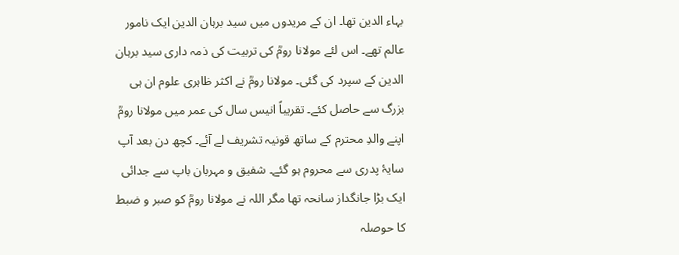بہاء الدین تھا۔ ان کے مریدوں میں سید برہان الدین ایک نامور عالم تھے۔ اس لئے مولانا رومؒ کی تربیت کی ذمہ داری سید برہان الدین کے سپرد کی گئی۔ مولانا رومؒ نے اکثر ظاہری علوم ان ہی بزرگ سے حاصل کئے۔ تقریباً انیس سال کی عمر میں مولانا رومؒ اپنے والدِ محترم کے ساتھ قونیہ تشریف لے آئے۔ کچھ دن بعد آپ سایۂ پدری سے محروم ہو گئے۔ شفیق و مہربان باپ سے جدائی ایک بڑا جانگداز سانحہ تھا مگر اللہ نے مولانا رومؒ کو صبر و ضبط کا حوصلہ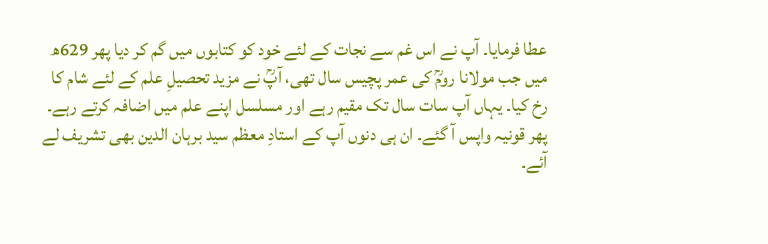عطا فرمایا۔ آپ نے اس غم سے نجات کے لئے خود کو کتابوں میں گم کر دیا پھر 629ھ میں جب مولانا رومؒ کی عمر پچیس سال تھی، آپؒ نے مزید تحصیلِ علم کے لئے شام کا رخ کیا۔ یہاں آپ سات سال تک مقیم رہے اور مسلسل اپنے علم میں اضافہ کرتے رہے۔ پھر قونیہ واپس آ گئے۔ ان ہی دنوں آپ کے استادِ معظم سید برہان الدین بھی تشریف لے آئے۔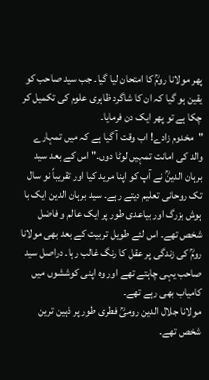پھر مولانا رومؒ کا امتحان لیا گیا۔ جب سید صاحب کو یقین ہو گیا کہ ان کا شاگرد ظاہری علوم کی تکمیل کر چکا ہے تو پھر ایک دن فرمایا۔
"مخدوم زادے! اب وقت آ گیا ہے کہ میں تمہارے والد کی امانت تمہیں لوٹا دوں۔" اس کے بعد سید برہان الدینؒ نے آپ کو اپنا مرید کیا اور تقریباً نو سال تک روحانی تعلیم دیتے رہے۔ سید برہان الدین ایک با ہوش بزرگ اور بیاعدی طور پر ایک عالم و فاضل شخص تھے۔ اس لئے طویل تربیت کے بعد بھی مولانا رومؒ کی زندگی پر عقل کا رنگ غالب رہا۔ دراصل سید صاحب یہی چاہتے تھے اور وہ اپنی کوششوں میں کامیاب بھی رہے تھے۔
مولانا جلال الدین رومیؒ فطری طور پر ذہین ترین شخص تھے۔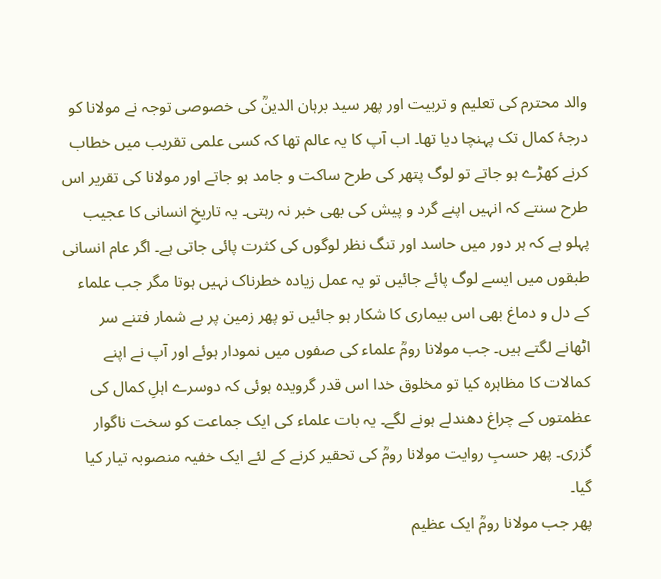والد محترم کی تعلیم و تربیت اور پھر سید برہان الدینؒ کی خصوصی توجہ نے مولانا کو درجۂ کمال تک پہنچا دیا تھا۔ اب آپ کا یہ عالم تھا کہ کسی علمی تقریب میں خطاب کرنے کھڑے ہو جاتے تو لوگ پتھر کی طرح ساکت و جامد ہو جاتے اور مولانا کی تقریر اس طرح سنتے کہ انہیں اپنے گرد و پیش کی بھی خبر نہ رہتی۔ یہ تاریخِ انسانی کا عجیب پہلو ہے کہ ہر دور میں حاسد اور تنگ نظر لوگوں کی کثرت پائی جاتی ہے۔ اگر عام انسانی طبقوں میں ایسے لوگ پائے جائیں تو یہ عمل زیادہ خطرناک نہیں ہوتا مگر جب علماء کے دل و دماغ بھی اس بیماری کا شکار ہو جائیں تو پھر زمین پر بے شمار فتنے سر اٹھانے لگتے ہیں۔ جب مولانا رومؒ علماء کی صفوں میں نمودار ہوئے اور آپ نے اپنے کمالات کا مظاہرہ کیا تو مخلوق خدا اس قدر گرویدہ ہوئی کہ دوسرے اہلِ کمال کی عظمتوں کے چراغ دھندلے ہونے لگے۔ یہ بات علماء کی ایک جماعت کو سخت ناگوار گزری۔ پھر حسبِ روایت مولانا رومؒ کی تحقیر کرنے کے لئے ایک خفیہ منصوبہ تیار کیا گیا۔
پھر جب مولانا رومؒ ایک عظیم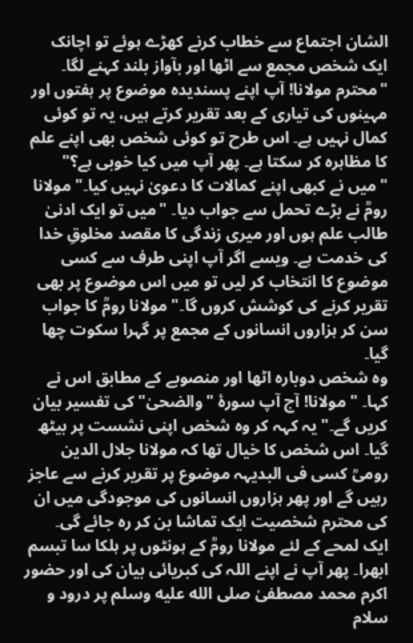الشان اجتماع سے خطاب کرنے کھڑے ہوئے تو اچانک ایک شخص مجمع سے اٹھا اور بآواز بلند کہنے لگا۔
"محترم مولانا! آپ اپنے پسندیدہ موضوع پر ہفتوں اور مہینوں کی تیاری کے بعد تقریر کرتے ہیں، یہ تو کوئی کمال نہیں ہے۔ اس طرح تو کوئی شخص بھی اپنے علم کا مظاہرہ کر سکتا ہے۔ پھر آپ میں کیا خوبی ہے؟"
"میں نے کبھی اپنے کمالات کا دعویٰ نہیں کیا۔" مولانا رومؒ نے بڑے تحمل سے جواب دیا۔ "میں تو ایک ادنیٰ طالب علم ہوں اور میری زندگی کا مقصد مخلوقِ خدا کی خدمت ہے۔ ویسے اگر آپ اپنی طرف سے کسی موضوع کا انتخاب کر لیں تو میں اس موضوع پر بھی تقریر کرنے کی کوشش کروں گا۔" مولانا رومؒ کا جواب سن کر ہزاروں انسانوں کے مجمع پر گہرا سکوت چھا گیا۔
وہ شخص دوبارہ اٹھا اور منصوبے کے مطابق اس نے کہا۔ "مولانا! آج آپ سورۂ "والضحیٰ" کی تفسیر بیان کریں گے۔" یہ کہہ کر وہ شخص اپنی نشست پر بیٹھ گیا۔ اس شخص کا خیال تھا کہ مولانا جلال الدین رومیؒ کسی فی البدیہہ موضوع پر تقریر کرنے سے عاجز رہیں گے اور پھر ہزاروں انسانوں کی موجودگی میں ان کی محترم شخصیت ایک تماشا بن کر رہ جائے گی۔
ایک لمحے کے لئے مولانا رومؒ کے ہونٹوں پر ہلکا سا تبسم ابھرا۔ پھر آپ نے اپنے اللہ کی کبریائی بیان کی اور حضور اکرم محمد مصطفیٰ صلى الله عليه وسلم پر درود و سلام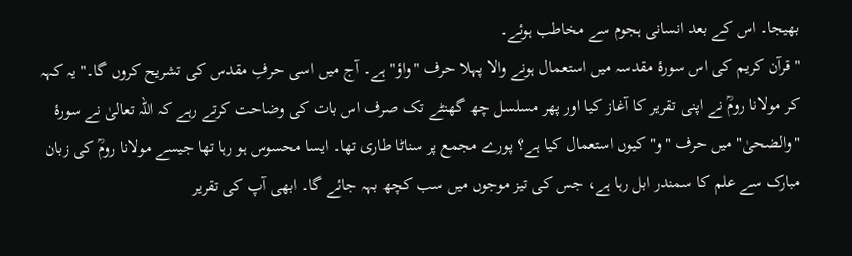بھیجا۔ اس کے بعد انسانی ہجوم سے مخاطب ہوئے۔
"قرآن کریم کی اس سورۂ مقدسہ میں استعمال ہونے والا پہلا حرف "واؤ" ہے۔ آج میں اسی حرفِ مقدس کی تشریح کروں گا۔" یہ کہہ کر مولانا رومؒ نے اپنی تقریر کا آغاز کیا اور پھر مسلسل چھ گھنٹے تک صرف اس بات کی وضاحت کرتے رہے کہ اللہ تعالیٰ نے سورۂ "والضحیٰ" میں حرف "و" کیوں استعمال کیا ہے؟ پورے مجمع پر سناٹا طاری تھا۔ ایسا محسوس ہو رہا تھا جیسے مولانا رومؒ کی زبان مبارک سے علم کا سمندر ابل رہا ہے، جس کی تیز موجوں میں سب کچھ بہہ جائے گا۔ ابھی آپ کی تقریر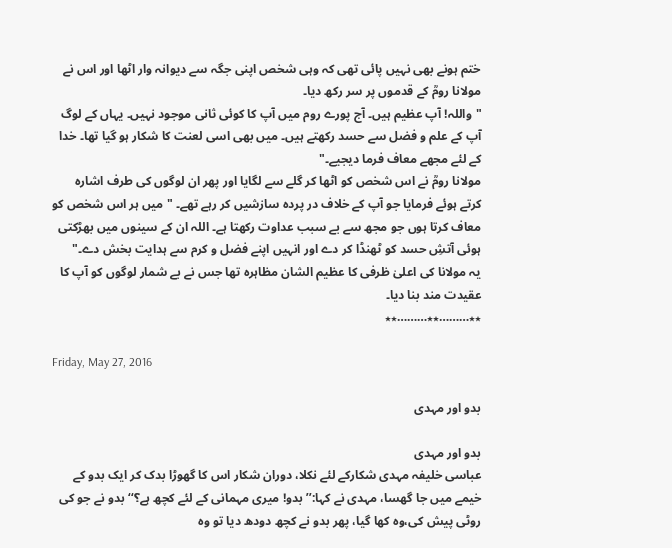ختم ہونے بھی نہیں پائی تھی کہ وہی شخص اپنی جگہ سے دیوانہ وار اٹھا اور اس نے مولانا رومؒ کے قدموں پر سر رکھ دیا۔
"واللہ! آپ عظیم ہیں۔ آج پورے روم میں آپ کا کوئی ثانی موجود نہیں۔ یہاں کے لوگ آپ کے علم و فضل سے حسد رکھتے ہیں۔ میں بھی اسی لعنت کا شکار ہو گیا تھا۔ خدا کے لئے مجھے معاف فرما دیجیے۔"
مولانا رومؒ نے اس شخص کو اٹھا کر گلے سے لگایا اور پھر ان لوگوں کی طرف اشارہ کرتے ہوئے فرمایا جو آپ کے خلاف در پردہ سازشیں کر رہے تھے۔ "میں ہر اس شخص کو معاف کرتا ہوں جو مجھ سے بے سبب عداوت رکھتا ہے۔ اللہ ان کے سینوں میں بھڑکتی ہوئی آتشِ حسد کو ٹھنڈا کر دے اور انہیں اپنے فضل و کرم سے ہدایت بخش دے۔"
یہ مولانا کی اعلیٰ ظرفی کا عظیم الشان مظاہرہ تھا جس نے بے شمار لوگوں کو آپ کا عقیدت مند بنا دیا۔
٭٭………٭٭………٭٭

Friday, May 27, 2016

بدو اور مہدی

بدو اور مہدی
عباسی خلیفہ مہدی شکارکے لئے نکلا، دوران شکار اس کا گھوڑا بدک کر ایک بدو کے خیمے میں جا گھسا، مہدی نے کہا:’’ بدو! میری مہمانی کے لئے کچھ ہے؟‘‘ بدو نے جو کی روٹی پیش کی،وہ کھا گیا، پھر بدو نے کچھ دودھ دیا تو وہ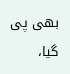بھی پی گیا،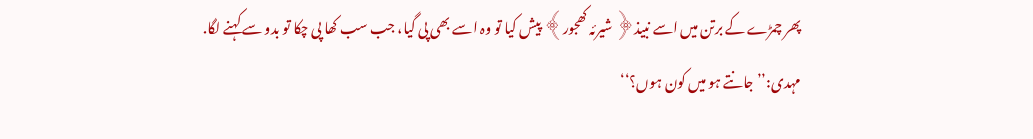پھر چمڑے کے برتن میں اسے نبیذ﴿ شیرئہ کھجور﴾ پیش کیا تو وہ اسے بھی پی گیا، جب سب کھا پی چکا تو بدو سے کہنے لگا.
مہدی:’’جانتے ہو میں کون ہوں؟‘‘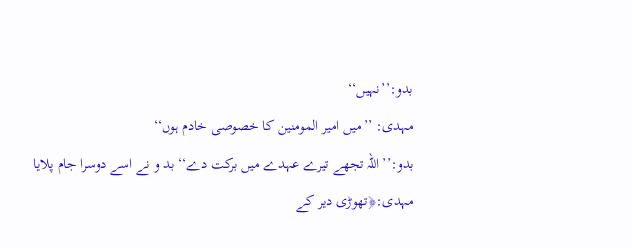بدو:’’نہیں‘‘
مہدی: ’’میں امیر المومنین کا خصوصی خادم ہوں‘‘
بدو:’’اللہ تجھے تیرے عہدے میں برکت دے‘‘ بد و نے اسے دوسرا جام پلایا
مہدی:﴿تھوڑی دیر کے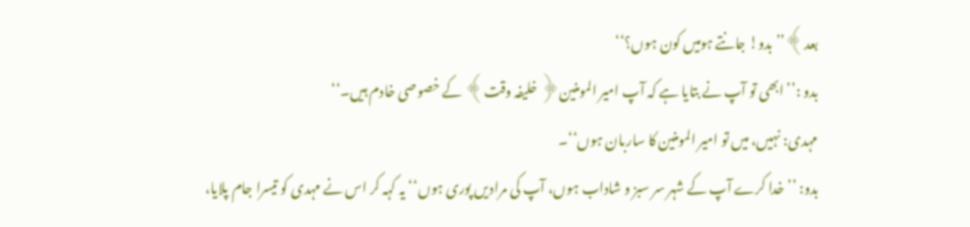بعد﴾’’بدو! جانتے ہومیں کون ہوں؟‘‘
بدو :’’ابھی تو آپ نے بتایا ہے کہ آپ امیر المومنین﴿ خلیفہ وقت﴾ کے خصوصی خادم ہیں۔‘‘
مہدی: نہیں، میں تو امیر المومنین کا ساربان ہوں‘‘۔
بدو: ’’خدا کرے آپ کے شہر سر سبز و شاداب ہوں، آپ کی مرادیں پوری ہوں‘‘ یہ کہہ کر اس نے مہدی کو تیسرا جام پلایا،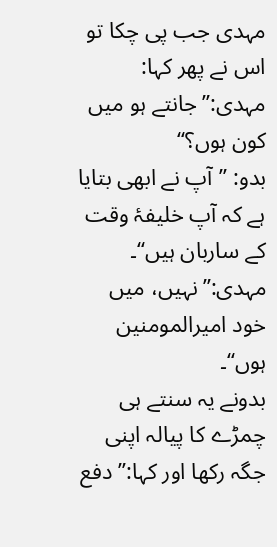مہدی جب پی چکا تو اس نے پھر کہا:
مہدی:’’جانتے ہو میں کون ہوں؟‘‘
بدو: ’’آپ نے ابھی بتایا ہے کہ آپ خلیفۂ وقت کے ساربان ہیں‘‘۔
مہدی:’’نہیں، میں خود امیرالمومنین ہوں‘‘۔
بدونے یہ سنتے ہی چمڑے کا پیالہ اپنی جگہ رکھا اور کہا:’’ دفع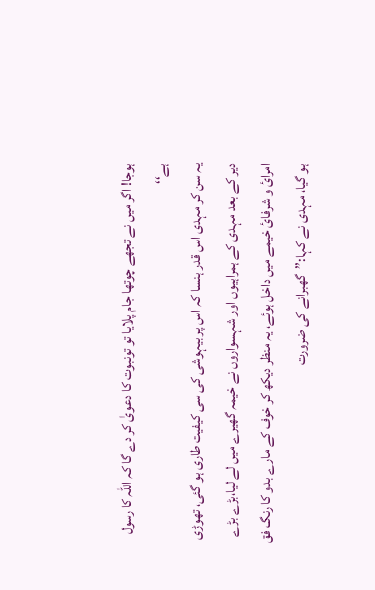ہوجا! اگر میں نے تجھے چوتھا جام پلایا تو تونبوت کا دعویٰ کر دے گا کہ اللہ کا رسول ہے‘‘
یہ سن کر مہدی اس قدر ہنسا کہ اس پر بیہوشی کی سی کیفیت طاری ہو گئی، تھوڑی دیر کے بعد مہدی کے ہمراہیوں اور شہسواروں نے خیمہ گھیرے میں لے لیا،بڑے بڑے امرائ و شرفائ خیمے میں داخل ہوئے، یہ منظر دیکھ کر خوف کے مارے بدو کا رنگ فق ہو گیا، مہدی نے کہا:’’گھبرانے کی ضرورت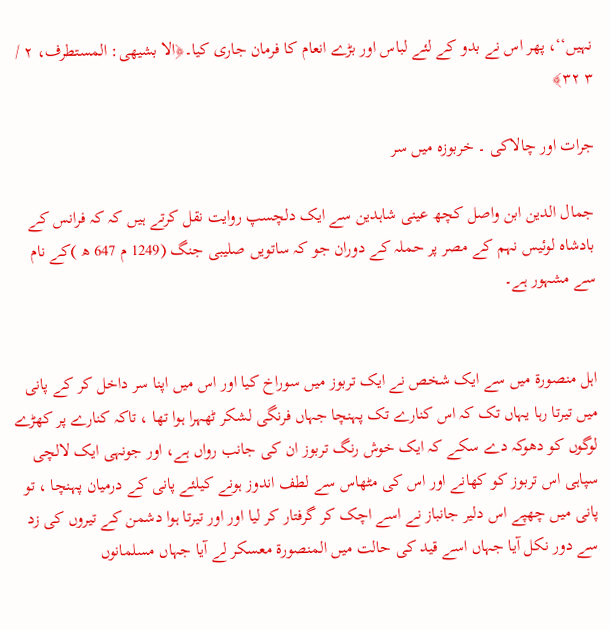نہیں‘‘، پھر اس نے بدو کے لئے لباس اور بڑے انعام کا فرمان جاری کیا۔﴿الا بشیھی: المستطرف، ۲ / ۳ ۳۲﴾

جرات اور چالاکی ۔ خربوزہ میں سر

جمال الدین ابن واصل کچھ عینی شاہدین سے ایک دلچسپ روایت نقل کرتے ہیں کہ کہ فرانس کے بادشاہ لوئیس نہم کے مصر پر حملہ کے دوران جو کہ ساتویں صلیبی جنگ (1249 م 647 ھ )کے نام سے مشہور ہے۔


اہل منصورۃ میں سے ایک شخص نے ایک تربوز میں سوراخ کیا اور اس میں اپنا سر داخل کر کے پانی میں تیرتا رہا یہاں تک کہ اس کنارے تک پہنچا جہاں فرنگی لشکر ٹھہرا ہوا تھا ، تاکہ کنارے پر کھڑے لوگوں کو دھوکہ دے سکے کہ ایک خوش رنگ تربوز ان کی جانب رواں ہے، اور جونہی ایک لالچی سپاہی اس تربوز کو کھانے اور اس کی مٹھاس سے لطف اندوز ہونے کیلئے پانی کے درمیان پہنچا ، تو پانی میں چھپے اس دلیر جانباز نے اسے اچک کر گرفتار کر لیا اور اور تیرتا ہوا دشمن کے تیروں کی زد سے دور نکل آیا جہاں اسے قید کی حالت میں المنصورۃ معسکر لے آیا جہاں مسلمانوں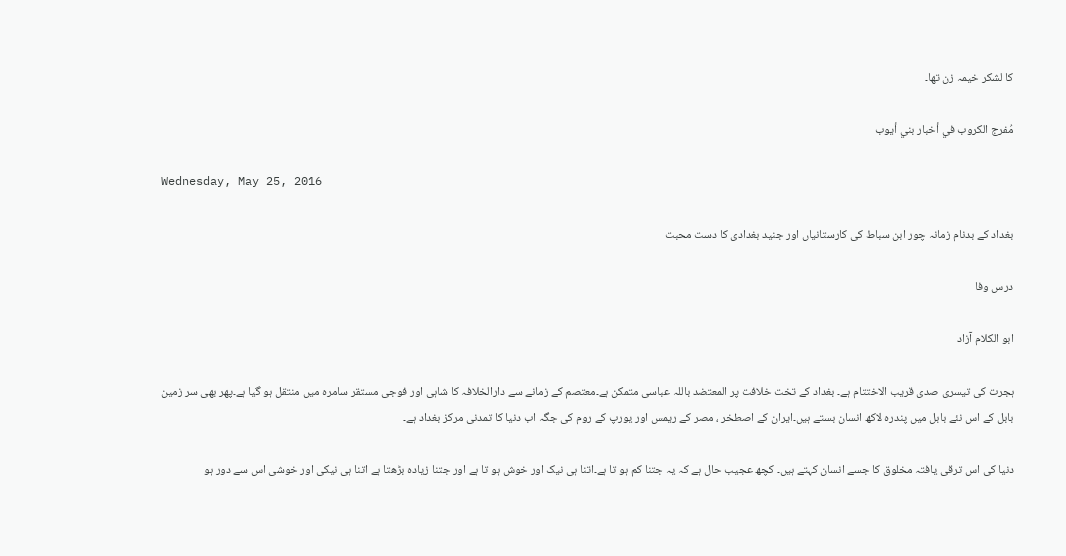کا لشکر خیمہ زن تھا۔

مُفرج الكروب في أخبار بني أيوب

Wednesday, May 25, 2016

بغداد کے بدنام زمانہ چور ابن سباط کی کارستانیاں اور جنید بغدادی کا دست محبت

درس وفا

ابو الکلام آزاد

ہجرت کی تیسری صدی قریب الاختتام ہے۔ بغداد کے تخت خلافت پر المعتضد باللہ عباسی متمکن ہے۔معتصم کے زمانے سے دارالخلافہ کا شاہی اور فوجی مستقر سامرہ میں منتقل ہو گیا ہے۔پھر بھی سر زمین بابل کے اس نئے بابل میں پندرہ لاکھ انسان بستے ہیں۔ایران کے اصطخر ، مصر کے ریمس اور یورپ کے روم کی جگہ اب دنیا کا تمدنی مرکز بغداد ہے۔

دنیا کی اس ترقی یافتہ مخلوق کا جسے انسان کہتے ہیں۔ کچھ عجیب حال ہے کہ یہ جتنا کم ہو تا ہے۔اتنا ہی نیک اور خوش ہو تا ہے اور جتنا زیادہ بڑھتا ہے اتنا ہی نیکی اور خوشی اس سے دور ہو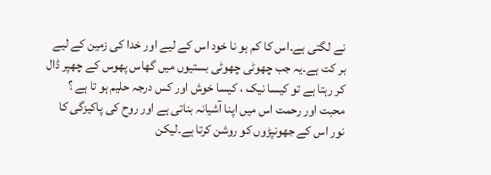نے لگتی ہے۔اس کا کم ہو نا خود اس کے لیے اور خدا کی زمین کے لیے بر کت ہے۔یہ جب چھوٹی چھوٹی بستیوں میں گھاس پھوس کے چھپر ڈال کر رہتا ہے تو کیسا نیک ، کیسا خوش اور کس درجہ حلیم ہو تا ہے ؟ محبت اور رحمت اس میں اپنا آشیانہ بناتی ہے اور روح کی پاکیزگی کا نور اس کے جھونپڑوں کو روشن کرتا ہے۔لیکن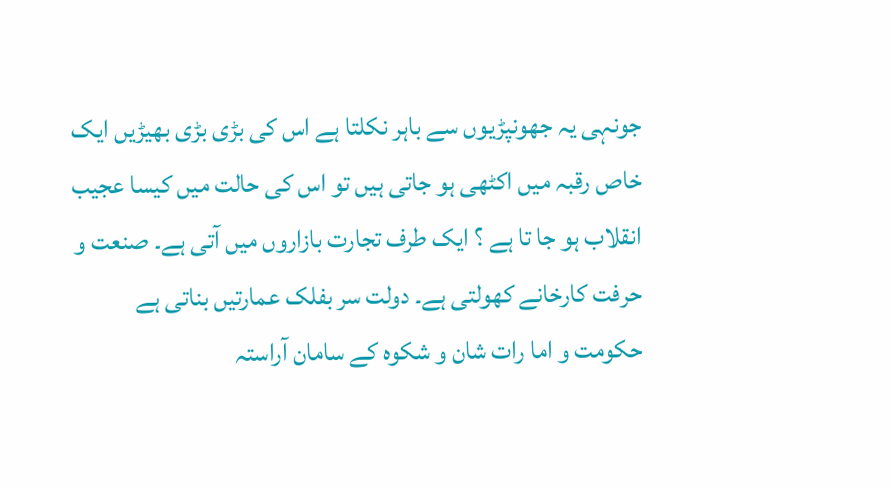جونہی یہ جھونپڑیوں سے باہر نکلتا ہے اس کی بڑی بڑی بھیڑیں ایک خاص رقبہ میں اکٹھی ہو جاتی ہیں تو اس کی حالت میں کیسا عجیب انقلاب ہو جا تا ہے ؟ ایک طرف تجارت بازاروں میں آتی ہے۔ صنعت و حرفت کارخانے کھولتی ہے۔ دولت سر بفلک عمارتیں بناتی ہے حکومت و اما رات شان و شکوہ کے سامان آراستہ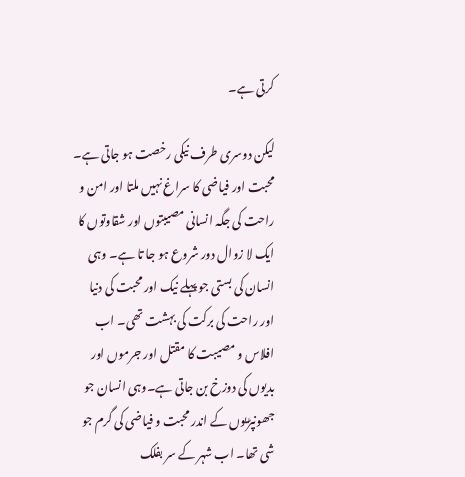کرتی ہے۔

لیکن دوسری طرف نیکی رخصت ہو جاتی ہے۔ محبت اور فیاضی کا سراغ نہیں ملتا اور امن و راحت کی جگہ انسانی مصیبتوں اور شقاوتوں کا ایک لا زوال دور شروع ہو جا تا ہے۔ وہی انسان کی بستی جو پہلے نیک اور محبت کی دنیا اور راحت کی برکت کی بہشت تھی۔ اب افلاس و مصیبت کا مقتل اور جرموں اور بدیوں کی دوزخ بن جاتی ہے۔وہی انسان جو جھونپڑیوں کے اندر محبت و فیاضی کی گرم جو شی تھا۔ اب شہر کے سر بفلک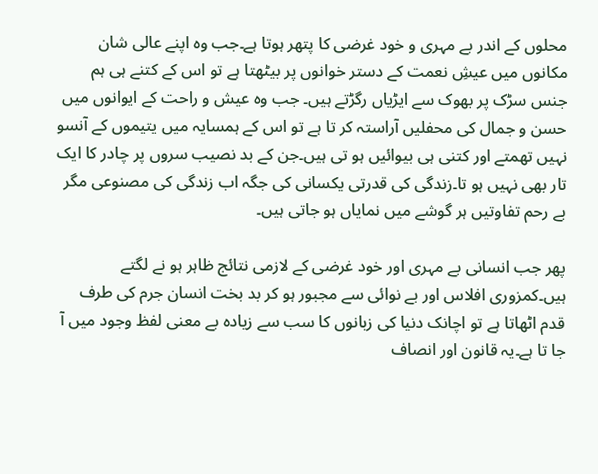محلوں کے اندر بے مہری و خود غرضی کا پتھر ہوتا ہے۔جب وہ اپنے عالی شان مکانوں میں عیشِ نعمت کے دستر خوانوں پر بیٹھتا ہے تو اس کے کتنے ہی ہم جنس سڑک پر بھوک سے ایڑیاں رگڑتے ہیں۔ جب وہ عیش و راحت کے ایوانوں میں حسن و جمال کی محفلیں آراستہ کر تا ہے تو اس کے ہمسایہ میں یتیموں کے آنسو نہیں تھمتے اور کتنی ہی بیوائیں ہو تی ہیں۔جن کے بد نصیب سروں پر چادر کا ایک تار بھی نہیں ہو تا۔زندگی کی قدرتی یکسانی کی جگہ اب زندگی کی مصنوعی مگر بے رحم تفاوتیں ہر گوشے میں نمایاں ہو جاتی ہیں۔

پھر جب انسانی بے مہری اور خود غرضی کے لازمی نتائج ظاہر ہو نے لگتے ہیں۔کمزوری افلاس اور بے نوائی سے مجبور ہو کر بد بخت انسان جرم کی طرف قدم اٹھاتا ہے تو اچانک دنیا کی زبانوں کا سب سے زیادہ بے معنی لفظ وجود میں آ جا تا ہے۔یہ قانون اور انصاف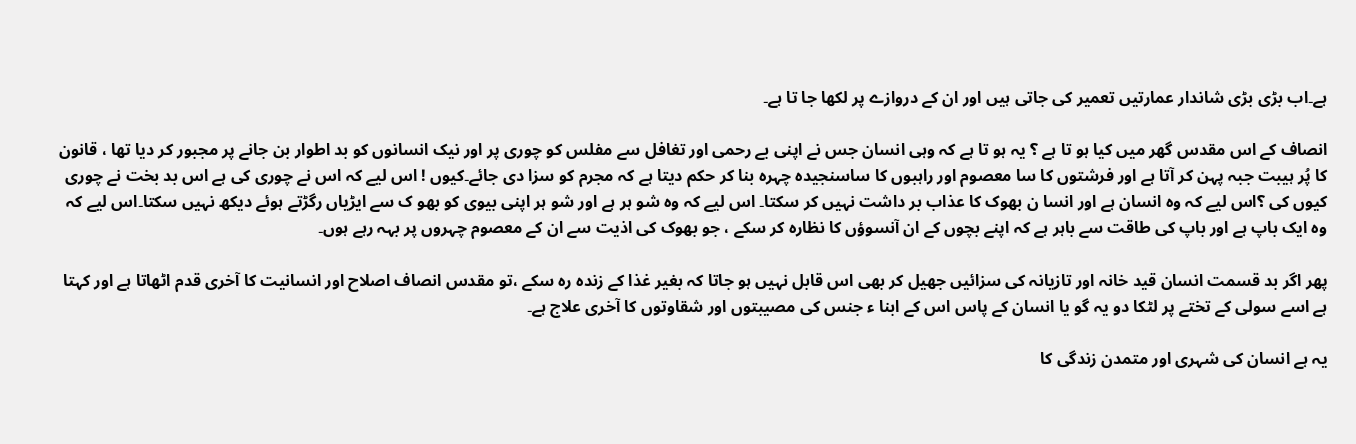ہے۔اب بڑی بڑی شاندار عمارتیں تعمیر کی جاتی ہیں اور ان کے دروازے پر لکھا جا تا ہے۔

انصاف کے اس مقدس گھر میں کیا ہو تا ہے ؟ یہ ہو تا ہے کہ وہی انسان جس نے اپنی بے رحمی اور تغافل سے مفلس کو چوری پر اور نیک انسانوں کو بد اطوار بن جانے پر مجبور کر دیا تھا ، قانون کا پُر ہیبت جبہ پہن کر آتا ہے اور فرشتوں کا سا معصوم اور راہبوں کا ساسنجیدہ چہرہ بنا کر حکم دیتا ہے کہ مجرم کو سزا دی جائے۔کیوں ! اس لیے کہ اس نے چوری کی ہے اس بد بخت نے چوری کیوں کی ؟اس لیے کہ وہ انسان ہے اور انسا ن بھوک کا عذاب بر داشت نہیں کر سکتا۔ اس لیے کہ وہ شو ہر ہے اور شو ہر اپنی بیوی کو بھو ک سے ایڑیاں رگڑتے ہوئے دیکھ نہیں سکتا۔اس لیے کہ وہ ایک باپ ہے اور باپ کی طاقت سے باہر ہے کہ اپنے بچوں کے ان آنسوؤں کا نظارہ کر سکے ، جو بھوک کی اذیت سے ان کے معصوم چہروں پر بہہ رہے ہوں۔

پھر اگر بد قسمت انسان قید خانہ اور تازیانہ کی سزائیں جھیل کر بھی اس قابل نہیں ہو جاتا کہ بغیر غذا کے زندہ رہ سکے ،تو مقدس انصاف اصلاح اور انسانیت کا آخری قدم اٹھاتا ہے اور کہتا ہے اسے سولی کے تختے پر لٹکا دو یہ گو یا انسان کے پاس اس کے ابنا ء جنس کی مصیبتوں اور شقاوتوں کا آخری علاج ہے۔

یہ ہے انسان کی شہری اور متمدن زندگی کا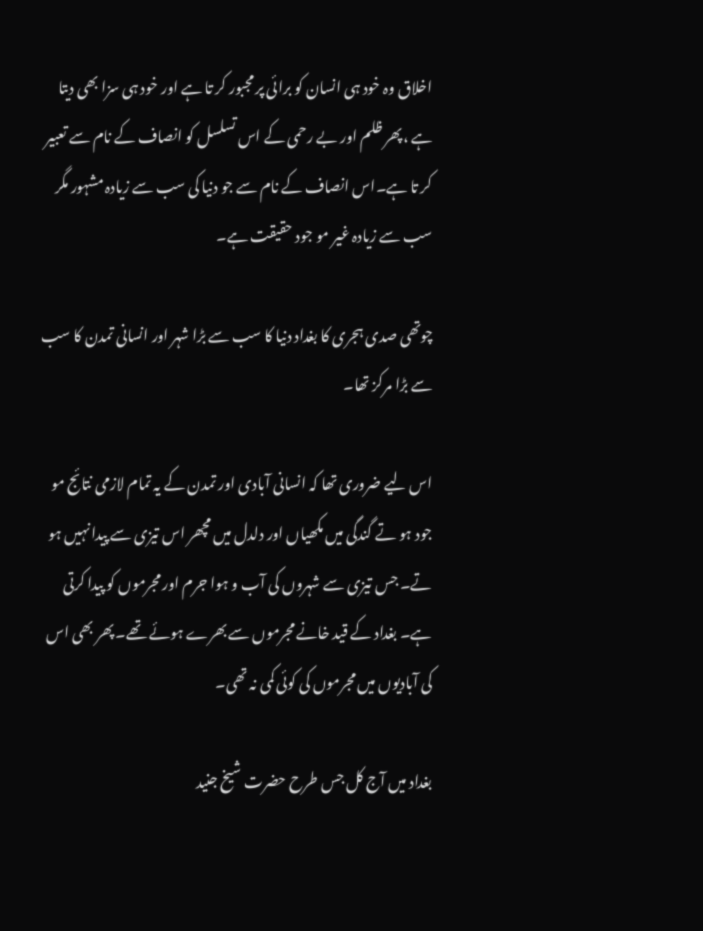اخلاق وہ خود ہی انسان کو برائی پر مجبور کر تا ہے اور خود ہی سزا بھی دیتا ہے ،پھر ظلم اور بے رحمی کے اس تسلسل کو انصاف کے نام سے تعبیر کر تا ہے۔اس انصاف کے نام سے جو دنیا کی سب سے زیادہ مشہور مگر سب سے زیادہ غیر مو جود حقیقت ہے۔

چوتھی صدی ہجری کا بغداد دنیا کا سب سے بڑا شہر اور انسانی تمدن کا سب سے بڑا مرکز تھا۔

اس لیے ضروری تھا کہ انسانی آبادی اور تمدن کے یہ تمام لازمی نتائج مو جود ہو تے گندگی میں مکھیاں اور دلدل میں مچھر اس تیزی سے پیدا نہیں ہو تے۔ جس تیزی سے شہروں کی آب و ہوا جرم اور مجرموں کو پیدا کرتی ہے۔ بغداد کے قید خانے مجرموں سے بھرے ہوئے تھے۔ پھر بھی اس کی آبادیوں میں مجرموں کی کوئی کمی نہ تھی۔

بغداد میں آج کل جس طرح حضرت شیخ جنید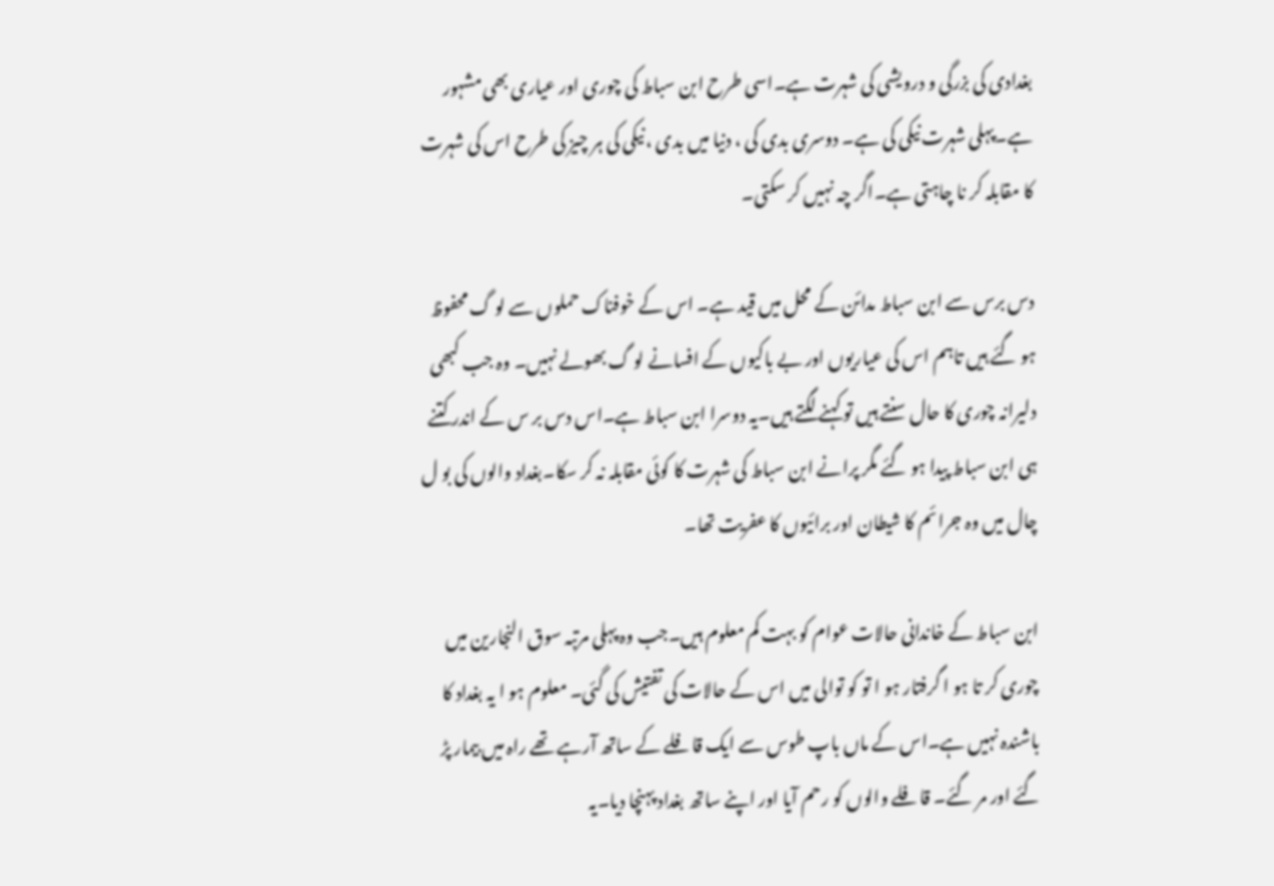بغدادی کی بزرگی و درویشی کی شہرت ہے۔اسی طرح ابن سباط کی چوری اور عیاری بھی مشہور ہے۔پہلی شہرت نیکی کی ہے۔ دوسری بدی کی ، دنیا میں بدی ، نیکی کی ہر چیز کی طرح اس کی شہرت کا مقابلہ کر نا چاہتی ہے۔اگر چہ نہیں کر سکتی۔

دس برس سے ابن سباط مدائن کے محل میں قید ہے۔ اس کے خوفناک حملوں سے لو گ محفوظ ہو گئے ہیں تاہم اس کی عیاریوں اور بے باکیوں کے افسانے لو گ بھولے نہیں۔ وہ جب کبھی دلیرانہ چوری کا حال سنتے ہیں تو کہنے لگتے ہیں۔یہ دوسرا ابن سباط ہے۔اس دس بر س کے اندر کتنے ہی ابن سباط پیدا ہو گئے مگر پرانے ابن سباط کی شہرت کا کوئی مقابلہ نہ کر سکا۔بغداد والوں کی بو ل چال میں وہ جرائم کا شیطان اور برائیوں کا عفریت تھا۔

ابن سباط کے خاندانی حالات عوام کو بہت کم معلوم ہیں۔جب وہ پہلی مرتبہ سوق النجارین میں چوری کر تا ہو ا گرفتار ہو ا تو کو توالی میں اس کے حالات کی تفتیش کی گئی۔ معلوم ہو ا یہ بغداد کا باشندہ نہیں ہے۔اس کے ماں باپ طوس سے ایک قافلے کے ساتھ آرہے تھے راہ میں بیمار پڑ گئے اور مر گئے۔ قافلے والوں کو رحم آیا اور اپنے ساتھ بغداد پہنچا دیا۔یہ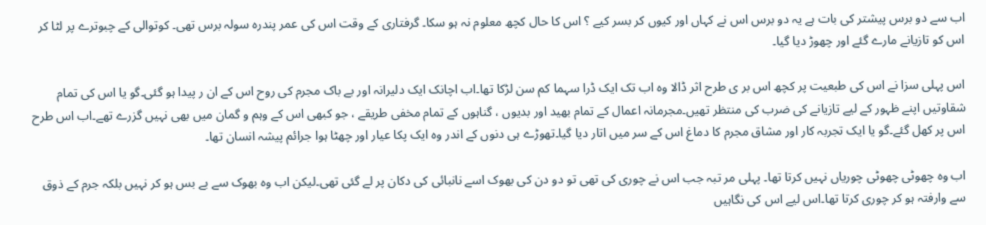اب سے دو برس پیشتر کی بات ہے یہ دو برس اس نے کہاں اور کیوں کر بسر کیے ؟ اس کا حال کچھ معلوم نہ ہو سکا۔ گرفتاری کے وقت اس کی عمر پندرہ سولہ برس تھی۔ کوتوالی کے چبوترے پر لٹا کر اس کو تازیانے مارے گئے اور چھوڑ دیا گیا۔

اس پہلی سزا نے اس کی طبعیت پر کچھ اس بر ی طرح اثر ڈالا وہ اب تک ایک ڈرا سہما کم سن لڑکا تھا۔اب اچانک ایک دلیرانہ اور بے باک مجرم کی روح اس کے ان ر پیدا ہو گئی۔گو یا اس کی تمام شقاوتیں اپنے ظہور کے لیے تازیانے کی ضرب کی منتظر تھیں۔مجرمانہ اعمال کے تمام بھید اور بدیوں ، گناہوں کے تمام مخفی طریقے ، جو کبھی اس کے وہم و گمان میں بھی نہیں گزرے تھے۔اب اس طرح اس پر کھل گئے۔گو یا ایک تجربہ کار اور مشاق مجرم کا دماغ اس کے سر میں اتار دیا گیا۔تھوڑے ہی دنوں کے اندر وہ ایک پکا عیار اور چھٹا ہوا جرائم پیشہ انسان تھا۔

اب وہ چھوٹی چھوٹی چوریاں نہیں کرتا تھا۔ پہلی مر تبہ جب اس نے چوری کی تھی تو دو دن کی بھوک اسے نانبائی کی دکان پر لے گئی تھی۔لیکن اب وہ بھوک سے بے بس ہو کر نہیں بلکہ جرم کے ذوق سے وارفتہ ہو کر چوری کرتا تھا۔اس لیے اس کی نگاہیں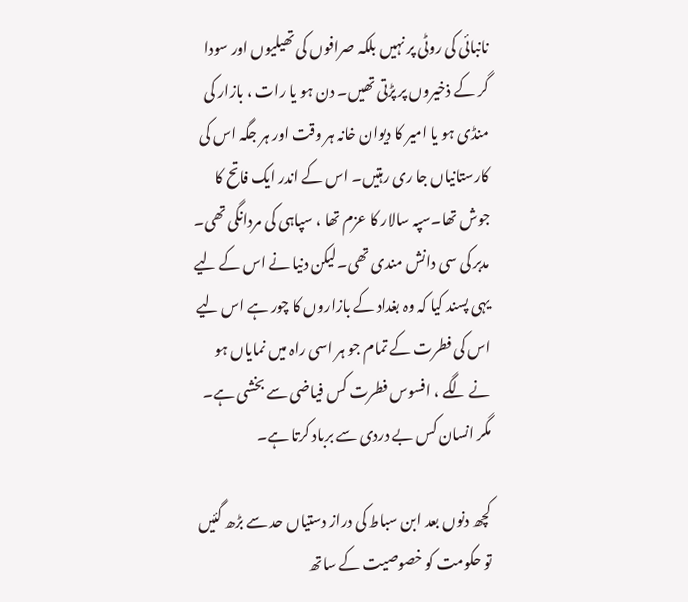نانبائی کی روٹی پر نہیں بلکہ صرافوں کی تھیلیوں اور سودا گر کے ذخیروں پر پڑتی تھیں۔ دن ہو یا رات ، بازار کی منڈی ہو یا امیر کا دیوان خانہ ہر وقت اور ہر جگہ اس کی کارستانیاں جا ری رہتیں۔ اس کے اندر ایک فاتح کا جوش تھا۔سپہ سالار کا عزم تھا ، سپاہی کی مردانگی تھی۔ مدبر کی سی دانش مندی تھی۔لیکن دنیا نے اس کے لیے یہی پسند کیا کہ وہ بغداد کے بازاروں کا چور ہے اس لیے اس کی فطرت کے تمام جو ہر اسی راہ میں نمایاں ہو نے لگے ، افسوس فطرت کس فیاضی سے بخشی ہے۔ مگر انسان کس بے دردی سے برباد کرتا ہے۔

کچھ دنوں بعد ابن سباط کی دراز دستیاں حد سے بڑھ گئیں تو حکومت کو خصوصیت کے ساتھ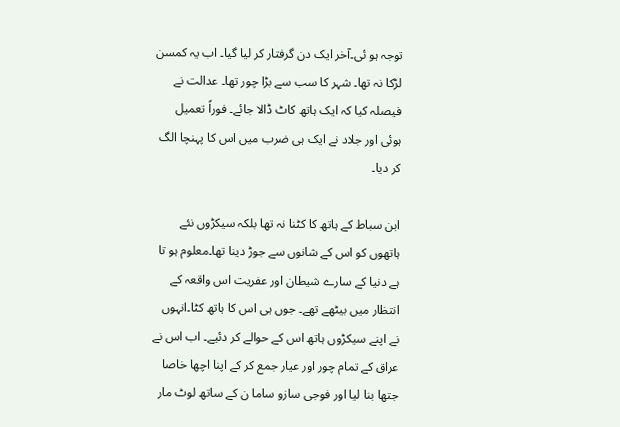توجہ ہو ئی۔آخر ایک دن گرفتار کر لیا گیا۔ اب یہ کمسن لڑکا نہ تھا۔ شہر کا سب سے بڑا چور تھا۔ عدالت نے فیصلہ کیا کہ ایک ہاتھ کاٹ ڈالا جائے۔ فوراً تعمیل ہوئی اور جلاد نے ایک ہی ضرب میں اس کا پہنچا الگ کر دیا۔

ابن سباط کے ہاتھ کا کٹنا نہ تھا بلکہ سیکڑوں نئے ہاتھوں کو اس کے شانوں سے جوڑ دینا تھا۔معلوم ہو تا ہے دنیا کے سارے شیطان اور عفریت اس واقعہ کے انتظار میں بیٹھے تھے۔ جوں ہی اس کا ہاتھ کٹا۔انہوں نے اپنے سیکڑوں ہاتھ اس کے حوالے کر دئیے۔ اب اس نے عراق کے تمام چور اور عیار جمع کر کے اپنا اچھا خاصا جتھا بنا لیا اور فوجی سازو ساما ن کے ساتھ لوٹ مار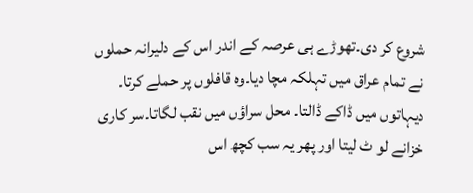شروع کر دی۔تھوڑے ہی عرصہ کے اندر اس کے دلیرانہ حملوں نے تمام عراق میں تہلکہ مچا دیا۔وہ قافلوں پر حملے کرتا۔ دیہاتوں میں ڈاکے ڈالتا۔ محل سراؤں میں نقب لگاتا۔سر کاری خزانے لو ٹ لیتا اور پھر یہ سب کچھ اس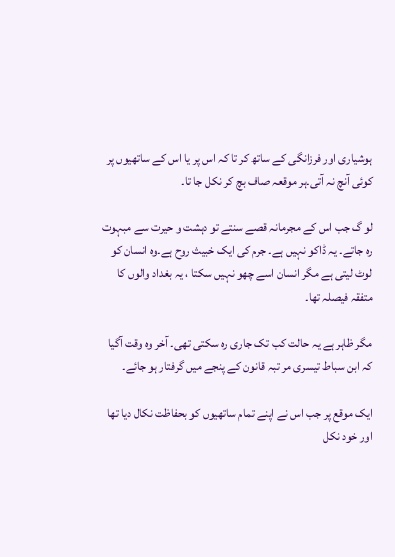ہوشیاری اور فرزانگی کے ساتھ کر تا کہ اس پر یا اس کے ساتھیوں پر کوئی آنچ نہ آتی۔ہر موقعہ صاف بچ کر نکل جا تا۔

لو گ جب اس کے مجرمانہ قصے سنتے تو دہشت و حیرت سے مبہوت رہ جاتے۔ یہ ڈاکو نہیں ہے۔ جرم کی ایک خبیث روح ہے۔وہ انسان کو لوٹ لیتی ہے مگر انسان اسے چھو نہیں سکتا ، یہ بغداد والوں کا متفقہ فیصلہ تھا۔

مگر ظاہر ہے یہ حالت کب تک جاری رہ سکتی تھی۔ آخر وہ وقت آگیا کہ ابن سباط تیسری مر تبہ قانون کے پنجے میں گرفتار ہو جائے۔

ایک موقع پر جب اس نے اپنے تمام ساتھیوں کو بحفاظت نکال دیا تھا اور خود نکل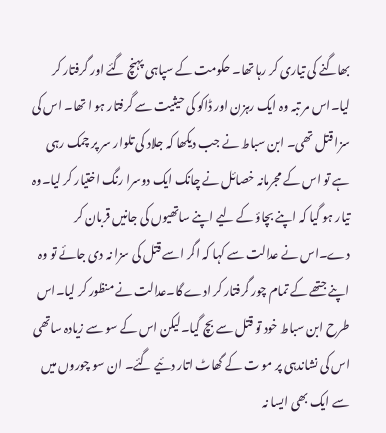بھاگنے کی تیاری کر رہا تھا۔ حکومت کے سپاہی پہنچ گئے اور گرفتار کر لیا۔اس مر تبہ وہ ایک رہزن اور ڈاکو کی حیثیت سے گرفتار ہو ا تھا۔ اس کی سزا قتل تھی۔ ابن سباط نے جب دیکھا کہ جلاد کی تلوار سر پر چمک رہی ہے تو اس کے مجرمانہ خصائل نے چانک ایک دوسرا رنگ اختیار کر لیا۔وہ تیار ہو گیا کہ اپنے بچاؤ کے لیے اپنے ساتھیوں کی جانیں قربان کر دے۔اس نے عدالت سے کہا کہ اگر اسے قتل کی سزا نہ دی جائے تو وہ اپنے جتھے کے تمام چور گرفتار کر ادے گا۔عدالت نے منظور کر لیا۔اس طرح ابن سباط خود تو قتل سے بچ گیا۔لیکن اس کے سو سے زیادہ ساتھی اس کی نشاندہی پر مو ت کے گھاٹ اتار دئیے گئے۔ ان سو چوروں میں سے ایک بھی ایسا نہ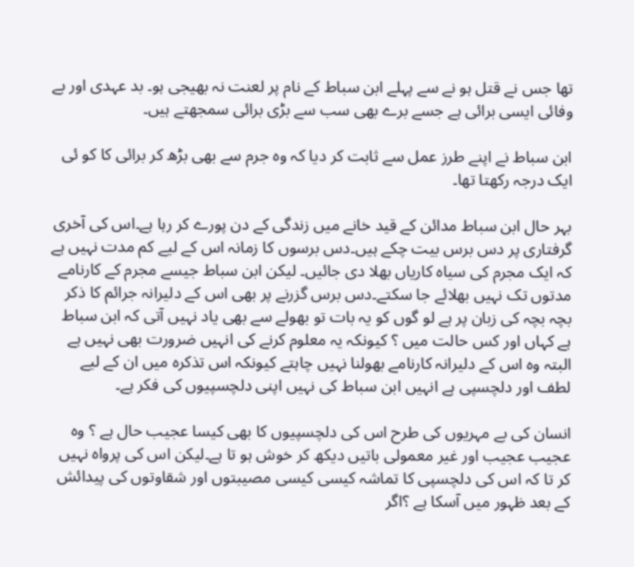تھا جس نے قتل ہو نے سے پہلے ابن سباط کے نام پر لعنت نہ بھیجی ہو۔ بد عہدی اور بے وفائی ایسی برائی ہے جسے برے بھی سب سے بڑی برائی سمجھتے ہیں۔

ابن سباط نے اپنے طرز عمل سے ثابت کر دیا کہ وہ جرم سے بھی بڑھ کر برائی کا کو ئی ایک درجہ رکھتا تھا۔

بہر حال ابن سباط مدائن کے قید خانے میں زندگی کے دن پورے کر رہا ہے۔اس کی آخری گرفتاری پر دس برس بیت چکے ہیں۔دس برسوں کا زمانہ اس کے لیے کم مدت نہیں ہے کہ ایک مجرم کی سیاہ کاریاں بھلا دی جائیں۔ لیکن ابن سباط جیسے مجرم کے کارنامے مدتوں تک نہیں بھلائے جا سکتے۔دس برس گزرنے پر بھی اس کے دلیرانہ جرائم کا ذکر بچہ بچہ کی زبان پر ہے لو گوں کو یہ بات تو بھولے سے بھی یاد نہیں آتی کہ ابن سباط ہے کہاں اور کس حالت میں ؟ کیونکہ یہ معلوم کرنے کی انہیں ضرورت بھی نہیں ہے البتہ وہ اس کے دلیرانہ کارنامے بھولنا نہیں چاہتے کیونکہ اس تذکرہ میں ان کے لیے لطف اور دلچسپی ہے انہیں ابن سباط کی نہیں اپنی دلچسپیوں کی فکر ہے۔

انسان کی بے مہریوں کی طرح اس کی دلچسپیوں کا بھی کیسا عجیب حال ہے ؟ وہ عجیب عجیب اور غیر معمولی باتیں دیکھ کر خوش ہو تا ہے۔لیکن اس کی پرواہ نہیں کر تا کہ اس کی دلچسپی کا تماشہ کیسی کیسی مصیبتوں اور شقاوتوں کی پیدائش کے بعد ظہور میں آسکا ہے ؟اگر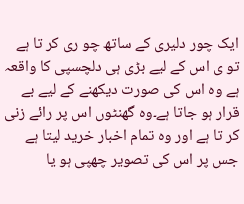ایک چور دلیری کے ساتھ چو ری کر تا ہے تو ی اس کے لیے بڑی ہی دلچسپی کا واقعہ ہے وہ اس کی صورت دیکھنے کے لیے بے قرار ہو جاتا ہے۔وہ گھنٹوں اس پر رائے زنی کر تا ہے اور وہ تمام اخبار خرید لیتا ہے جس پر اس کی تصویر چھپی ہو یا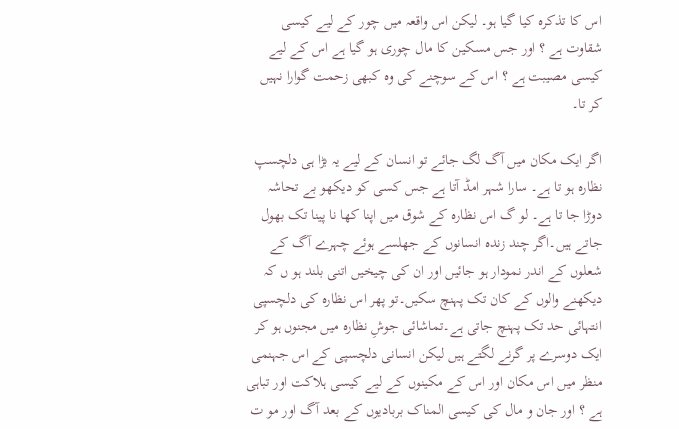اس کا تذکرہ کیا گیا ہو۔ لیکن اس واقعہ میں چور کے لیے کیسی شقاوت ہے ؟ اور جس مسکین کا مال چوری ہو گیا ہے اس کے لیے کیسی مصیبت ہے ؟ اس کے سوچنے کی وہ کبھی زحمت گوارا نہیں کر تا۔

اگر ایک مکان میں آگ لگ جائے تو انسان کے لیے یہ بڑا ہی دلچسپ نظارہ ہو تا ہے۔ سارا شہر امڈ آتا ہے جس کسی کو دیکھو بے تحاشہ دوڑا جا تا ہے۔ لو گ اس نظارہ کے شوق میں اپنا کھا نا پینا تک بھول جاتے ہیں۔اگر چند زندہ انسانوں کے جھلسے ہوئے چہرے آگ کے شعلوں کے اندر نمودار ہو جائیں اور ان کی چیخیں اتنی بلند ہو ں کہ دیکھنے والوں کے کان تک پہنچ سکیں۔تو پھر اس نظارہ کی دلچسپی انتہائی حد تک پہنچ جاتی ہے۔تماشائی جوشِ نظارہ میں مجنوں ہو کر ایک دوسرے پر گرنے لگتے ہیں لیکن انسانی دلچسپی کے اس جہنمی منظر میں اس مکان اور اس کے مکینوں کے لیے کیسی ہلاکت اور تباہی ہے ؟ اور جان و مال کی کیسی المناک بربادیوں کے بعد آگ اور مو ت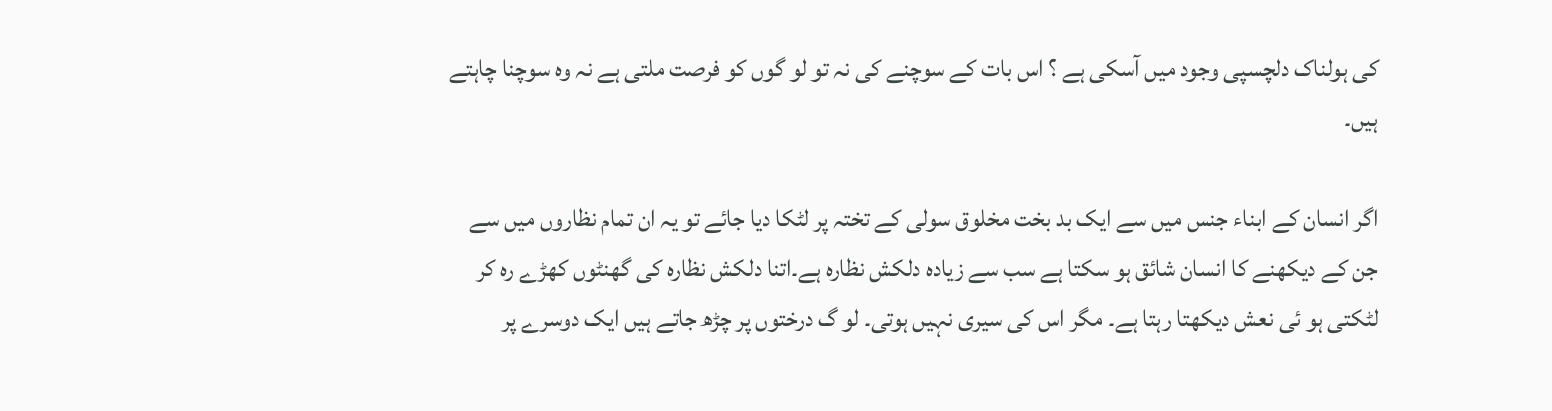کی ہولناک دلچسپی وجود میں آسکی ہے ؟ اس بات کے سوچنے کی نہ تو لو گوں کو فرصت ملتی ہے نہ وہ سوچنا چاہتے ہیں۔

اگر انسان کے ابناء جنس میں سے ایک بد بخت مخلوق سولی کے تختہ پر لٹکا دیا جائے تو یہ ان تمام نظاروں میں سے جن کے دیکھنے کا انسان شائق ہو سکتا ہے سب سے زیادہ دلکش نظارہ ہے۔اتنا دلکش نظارہ کی گھنٹوں کھڑے رہ کر لٹکتی ہو ئی نعش دیکھتا رہتا ہے۔ مگر اس کی سیری نہیں ہوتی۔ لو گ درختوں پر چڑھ جاتے ہیں ایک دوسرے پر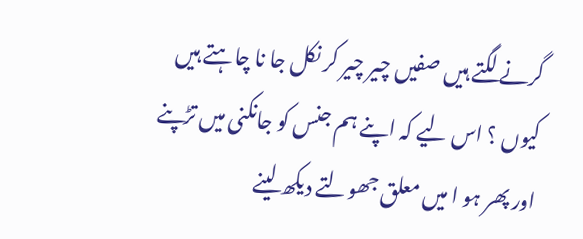گرنے لگتے ہیں صفیں چیر چیر کر نکل جا نا چاہتے ہیں کیوں ؟ اس لیے کہ اپنے ہم جنس کو جانکنی میں تڑپنے اور پھر ہو ا میں معلق جھولتے دیکھ لینے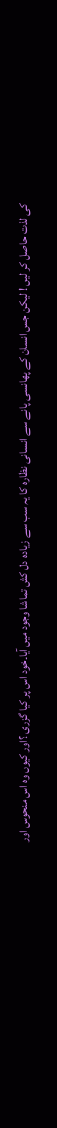کی لذت حاصل کر لیں ! لیکن جس انسان کے پھانسی پانے سے انسانی نظارہ کا یہ سب سے زیادہ دل کش تماشا وجود میں آیا۔خود اس پر کیا گزری ؟اور کیوں وہ اس منحوس اور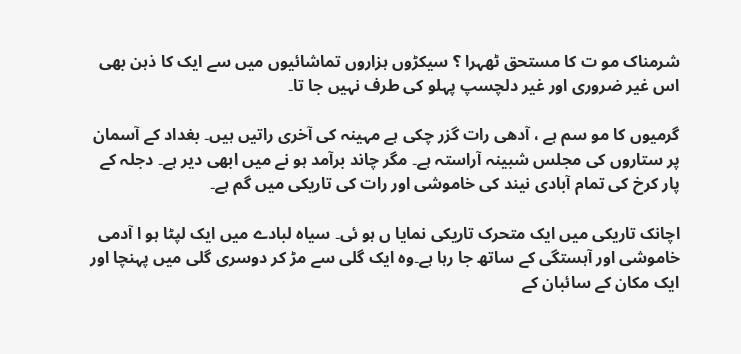شرمناک مو ت کا مستحق ٹھہرا ؟ سیکڑوں ہزاروں تماشائیوں میں سے ایک کا ذہن بھی اس غیر ضروری اور غیر دلچسپ پہلو کی طرف نہیں جا تا۔

گرمیوں کا مو سم ہے ، آدھی رات گزر چکی ہے مہینہ کی آخری راتیں ہیں۔ بغداد کے آسمان پر ستاروں کی مجلس شبینہ آراستہ ہے۔ مگر چاند برآمد ہو نے میں ابھی دیر ہے۔ دجلہ کے پار کرخ کی تمام آبادی نیند کی خاموشی اور رات کی تاریکی میں گم ہے۔

اچانک تاریکی میں ایک متحرک تاریکی نمایا ں ہو ئی۔ سیاہ لبادے میں ایک لپٹا ہو ا آدمی خاموشی اور آہستگی کے ساتھ جا رہا ہے۔وہ ایک گلی سے مڑ کر دوسری گلی میں پہنچا اور ایک مکان کے سائبان کے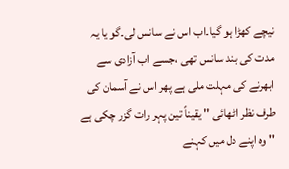نیچے کھڑا ہو گیا۔اب اس نے سانس لی۔گو یا یہ مدت کی بند سانس تھی ،جسے اب آزادی سے ابھرنے کی مہلت ملی ہے پھر اس نے آسمان کی طرف نظر اٹھائی '' یقیناً تین پہر رات گزر چکی ہے '' وہ اپنے دل میں کہنے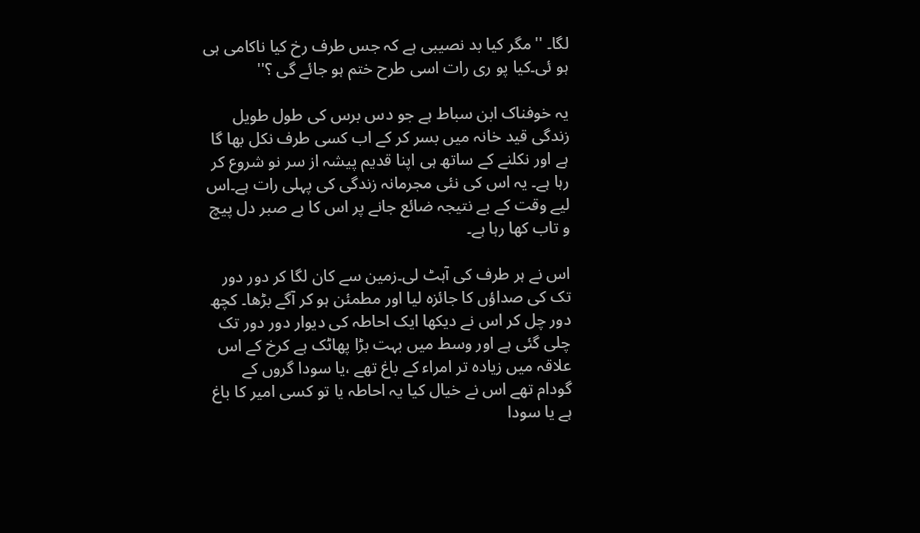لگا۔ ''مگر کیا بد نصیبی ہے کہ جس طرف رخ کیا ناکامی ہی ہو ئی۔کیا پو ری رات اسی طرح ختم ہو جائے گی ؟''

یہ خوفناک ابن سباط ہے جو دس برس کی طول طویل زندگی قید خانہ میں بسر کر کے اب کسی طرف نکل بھا گا ہے اور نکلنے کے ساتھ ہی اپنا قدیم پیشہ از سر نو شروع کر رہا ہے۔ یہ اس کی نئی مجرمانہ زندگی کی پہلی رات ہے۔اس لیے وقت کے بے نتیجہ ضائع جانے پر اس کا بے صبر دل پیچ و تاب کھا رہا ہے۔

اس نے ہر طرف کی آہٹ لی۔زمین سے کان لگا کر دور دور تک کی صداؤں کا جائزہ لیا اور مطمئن ہو کر آگے بڑھا۔ کچھ دور چل کر اس نے دیکھا ایک احاطہ کی دیوار دور دور تک چلی گئی ہے اور وسط میں بہت بڑا پھاٹک ہے کرخ کے اس علاقہ میں زیادہ تر امراء کے باغ تھے ،یا سودا گروں کے گودام تھے اس نے خیال کیا یہ احاطہ یا تو کسی امیر کا باغ ہے یا سودا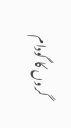گروں کا گودام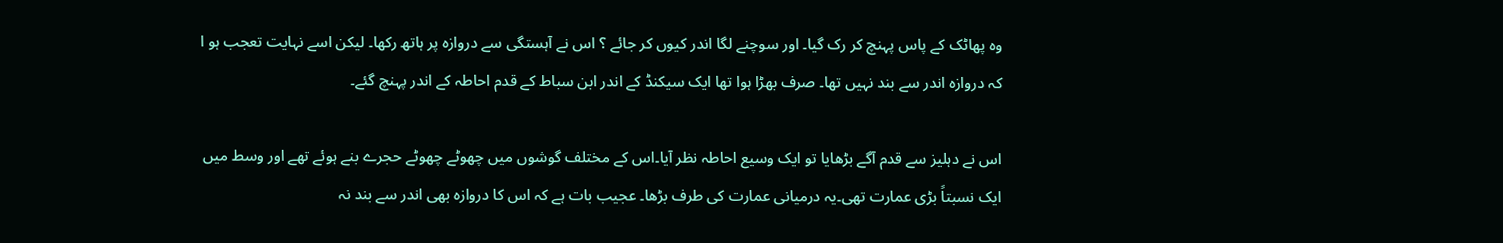وہ پھاٹک کے پاس پہنچ کر رک گیا۔ اور سوچنے لگا اندر کیوں کر جائے ؟ اس نے آہستگی سے دروازہ پر ہاتھ رکھا۔ لیکن اسے نہایت تعجب ہو ا کہ دروازہ اندر سے بند نہیں تھا۔ صرف بھڑا ہوا تھا ایک سیکنڈ کے اندر ابن سباط کے قدم احاطہ کے اندر پہنچ گئے۔

اس نے دہلیز سے قدم آگے بڑھایا تو ایک وسیع احاطہ نظر آیا۔اس کے مختلف گوشوں میں چھوٹے چھوٹے حجرے بنے ہوئے تھے اور وسط میں ایک نسبتاً بڑی عمارت تھی۔یہ درمیانی عمارت کی طرف بڑھا۔ عجیب بات ہے کہ اس کا دروازہ بھی اندر سے بند نہ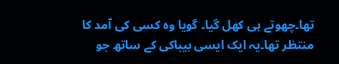تھا۔چھوتے ہی کھل گیا۔ گویا وہ کسی کی آمد کا منتظر تھا۔یہ ایک ایسی بیباکی کے ساتھ جو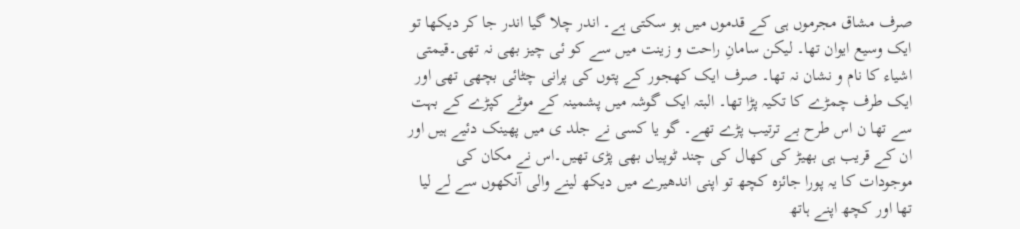صرف مشاق مجرموں ہی کے قدموں میں ہو سکتی ہے۔ اندر چلا گیا اندر جا کر دیکھا تو ایک وسیع ایوان تھا۔ لیکن سامانِ راحت و زینت میں سے کو ئی چیز بھی نہ تھی۔قیمتی اشیاء کا نام و نشان نہ تھا۔ صرف ایک کھجور کے پتوں کی پرانی چٹائی بچھی تھی اور ایک طرف چمڑے کا تکیہ پڑا تھا۔ البتہ ایک گوشہ میں پشمینہ کے موٹے کپڑے کے بہت سے تھا ن اس طرح بے ترتیب پڑے تھے۔ گو یا کسی نے جلد ی میں پھینک دئیے ہیں اور ان کے قریب ہی بھیڑ کی کھال کی چند ٹوپیاں بھی پڑی تھیں۔اس نے مکان کی موجودات کا یہ پورا جائزہ کچھ تو اپنی اندھیرے میں دیکھ لینے والی آنکھوں سے لے لیا تھا اور کچھ اپنے ہاتھ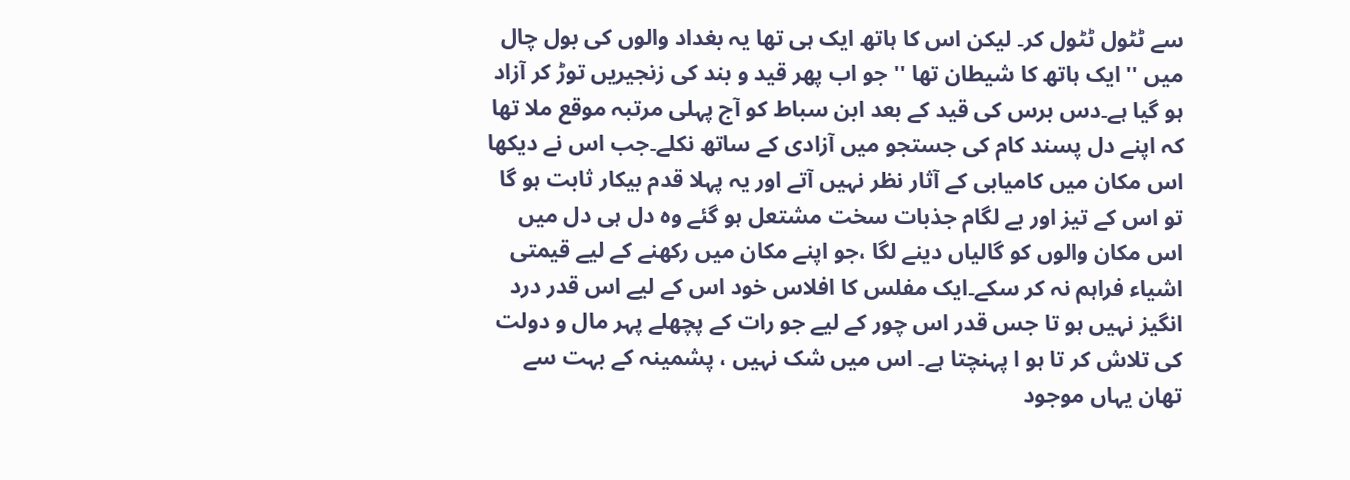سے ٹٹول ٹٹول کر۔ لیکن اس کا ہاتھ ایک ہی تھا یہ بغداد والوں کی بول چال میں '' ایک ہاتھ کا شیطان تھا '' جو اب پھر قید و بند کی زنجیریں توڑ کر آزاد ہو گیا ہے۔دس برس کی قید کے بعد ابن سباط کو آج پہلی مرتبہ موقع ملا تھا کہ اپنے دل پسند کام کی جستجو میں آزادی کے ساتھ نکلے۔جب اس نے دیکھا اس مکان میں کامیابی کے آثار نظر نہیں آتے اور یہ پہلا قدم بیکار ثابت ہو گا تو اس کے تیز اور بے لگام جذبات سخت مشتعل ہو گئے وہ دل ہی دل میں اس مکان والوں کو گالیاں دینے لگا ،جو اپنے مکان میں رکھنے کے لیے قیمتی اشیاء فراہم نہ کر سکے۔ایک مفلس کا افلاس خود اس کے لیے اس قدر درد انگیز نہیں ہو تا جس قدر اس چور کے لیے جو رات کے پچھلے پہر مال و دولت کی تلاش کر تا ہو ا پہنچتا ہے۔ اس میں شک نہیں ، پشمینہ کے بہت سے تھان یہاں موجود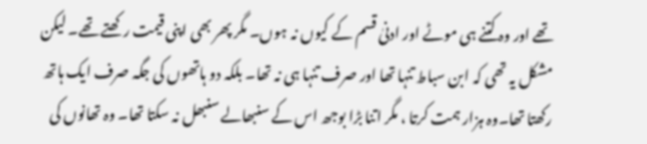تھے اور وہ کتنے ہی موٹے اور ادنیٰ قسم کے کیوں نہ ہوں۔ مگر پھر بھی اپنی قیمت رکھتے تھے۔ لیکن مشکل یہ تھی کہ ابن سباط تنہا تھا اور صرف تنہا ہی نہ تھا۔ بلکہ دو ہاتھوں کی جگہ صرف ایک ہاتھ رکھتا تھا۔وہ ہزار ہمت کرتا ، مگر اتنا بڑا بوجھ اس کے سنبھالے سنبھل نہ سکتا تھا۔ وہ تھانوں کی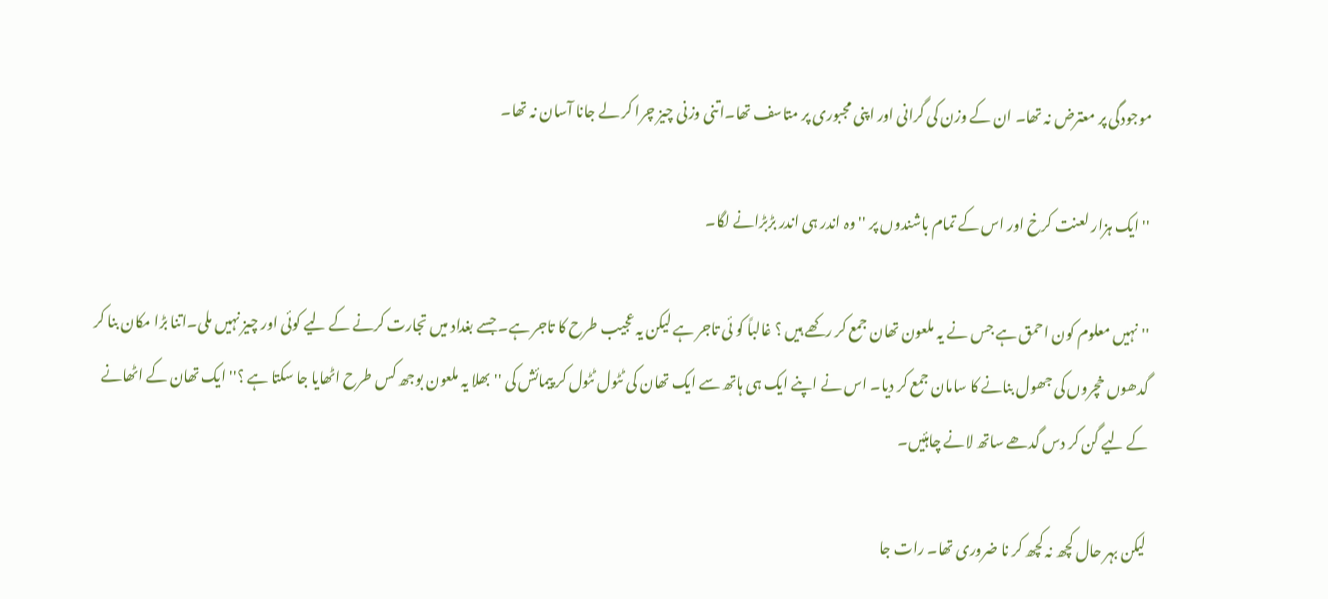موجودگی پر معترض نہ تھا۔ ان کے وزن کی گرانی اور اپنی مجبوری پر متاسف تھا۔اتنی وزنی چیز چرا کر لے جانا آسان نہ تھا۔

'' ایک ہزار لعنت کرخ اور اس کے تمام باشندوں پر '' وہ اندر ہی اندر بڑبڑانے لگا۔

'' نہیں معلوم کون احمق ہے جس نے یہ ملعون تھان جمع کر رکھے ہیں ؟ غالباً کو ئی تاجر ہے لیکن یہ عجیب طرح کا تاجر ہے۔ جسے بغداد میں تجارت کرنے کے لیے کوئی اور چیز نہیں ملی۔اتنا بڑا مکان بنا کر گدھوں خچروں کی جھول بنانے کا سامان جمع کر دیا۔ اس نے اپنے ایک ہی ہاتھ سے ایک تھان کی ٹٹول ٹٹول کر پیمائش کی '' بھلا یہ ملعون بوجھ کس طرح اٹھایا جا سکتا ہے ؟'' ایک تھان کے اٹھانے کے لیے گن کر دس گدھے ساتھ لانے چاہئیں۔

لیکن بہر حال کچھ نہ کچھ کر نا ضروری تھا۔ رات جا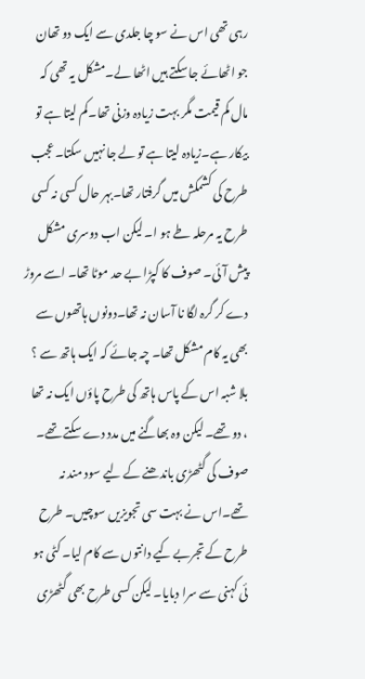رہی تھی اس نے سو چا جلدی سے ایک دو تھان جو اٹھائے جا سکتے ہیں اٹھا لے۔مشکل یہ تھی کہ مال کم قیمت مگر بہت زیادہ وزنی تھا۔کم لیتا ہے تو بیکار ہے۔زیادہ لیتا ہے تو لے جا نہیں سکتا۔عجب طرح کی کشمکش میں گرفتار تھا۔بہر حال کسی نہ کسی طرح یہ مرحلہ طے ہو ا۔ لیکن اب دوسری مشکل پیش آئی۔ صوف کا کپڑا بے حد موٹا تھا۔ اسے مروڑ دے کر گرہ لگا نا آسان نہ تھا۔دونوں ہاتھوں سے بھی یہ کام مشکل تھا۔ چہ جائے کہ ایک ہاتھ سے ؟ بلا شبہ اس کے پاس ہاتھ کی طرح پاؤں ایک نہ تھا ، دو تھے۔ لیکن وہ بھاگنے میں مدد دے سکتے تھے۔ صوف کی گٹھڑی باندھنے کے لیے سود مند نہ تھے۔اس نے بہت سی تجویزیں سوچیں۔ طرح طرح کے تجربے کیے دانتوں سے کام لیا۔ کٹی ہو ئی کہنی سے سرا دبایا۔ لیکن کسی طرح بھی گٹھڑی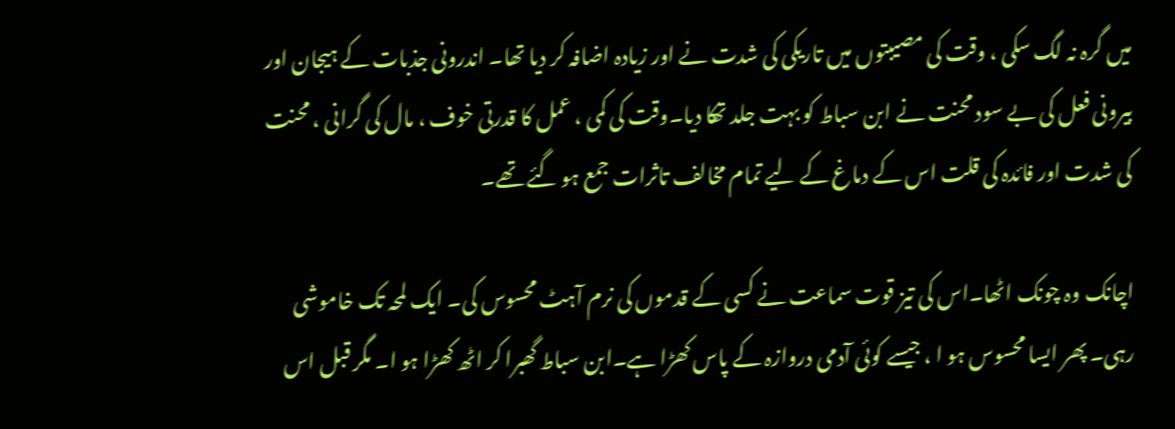میں گرہ نہ لگ سکی ، وقت کی مصیبتوں میں تاریکی کی شدت نے اور زیادہ اضافہ کر دیا تھا۔ اندرونی جذبات کے ہیجان اور بیرونی فعل کی بے سود محنت نے ابن سباط کو بہت جلد تھکا دیا۔وقت کی کمی ، عمل کا قدرتی خوف ، مال کی گرانی ، محنت کی شدت اور فائدہ کی قلت اس کے دماغ کے لیے تمام مخالف تاثرات جمع ہو گئے تھے۔

اچانک وہ چونک اٹھا۔اس کی تیز قوت سماعت نے کسی کے قدموں کی نرم آہٹ محسوس کی۔ ایک لمحہ تک خاموشی رہی۔ پھر ایسا محسوس ہو ا ، جیسے کوئی آدمی دروازہ کے پاس کھڑا ہے۔ابن سباط گھبرا کر اٹھ کھڑا ہو ا۔ مگر قبل اس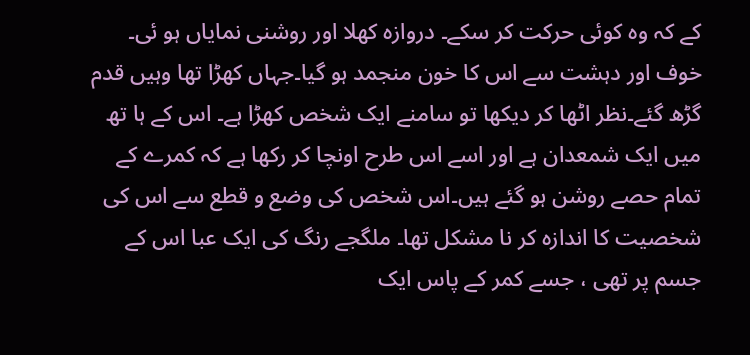کے کہ وہ کوئی حرکت کر سکے۔ دروازہ کھلا اور روشنی نمایاں ہو ئی۔ خوف اور دہشت سے اس کا خون منجمد ہو گیا۔جہاں کھڑا تھا وہیں قدم گڑھ گئے۔نظر اٹھا کر دیکھا تو سامنے ایک شخص کھڑا ہے۔ اس کے ہا تھ میں ایک شمعدان ہے اور اسے اس طرح اونچا کر رکھا ہے کہ کمرے کے تمام حصے روشن ہو گئے ہیں۔اس شخص کی وضع و قطع سے اس کی شخصیت کا اندازہ کر نا مشکل تھا۔ ملگجے رنگ کی ایک عبا اس کے جسم پر تھی ، جسے کمر کے پاس ایک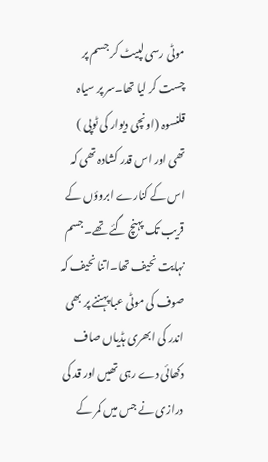موٹی رسی لپیٹ کر جسم پر چست کر لیا تھا۔سر پر سیاہ قلنسوہ (اونچی دیوار کی ٹوپی ) تھی اور اس قدر کشادہ تھی کہ اس کے کنارے ابروؤں کے قریب تک پہنچ گئے تھے۔جسم نہایت نحیف تھا۔اتنا نحیف کہ صوف کی موٹی عبا پہننے پر بھی اندر کی ابھری ہڈیاں صاف دکھائی دے رہی تھیں اور قد کی درازی نے جس میں کمر کے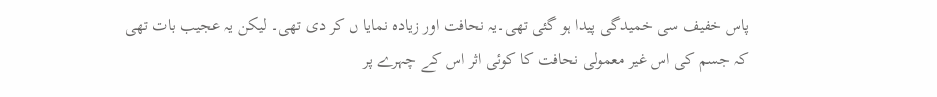پاس خفیف سی خمیدگی پیدا ہو گئی تھی۔یہ نحافت اور زیادہ نمایا ں کر دی تھی۔ لیکن یہ عجیب بات تھی کہ جسم کی اس غیر معمولی نحافت کا کوئی اثر اس کے چہرے پر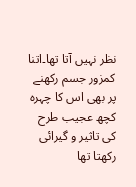نظر نہیں آتا تھا۔اتنا کمزور جسم رکھنے پر بھی اس کا چہرہ کچھ عجیب طرح کی تاثیر و گیرائی رکھتا تھا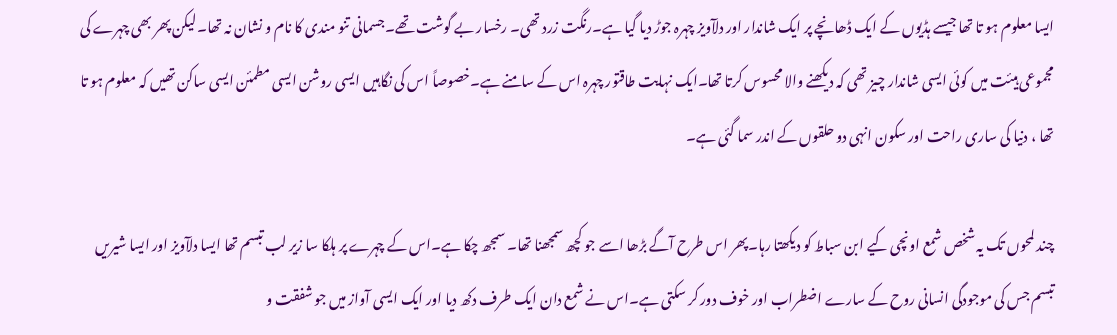ایسا معلوم ہو تا تھا جیسے ہڈیوں کے ایک ڈھانچے پر ایک شاندار اور دلآویز چہرہ جوڑ دیا گیا ہے۔رنگت زرد تھی۔ رخسار بے گوشت تھے۔جسمانی تنو مندی کا نام و نشان نہ تھا۔ لیکن پھر بھی چہرے کی مجموعی ہیئت میں کوئی ایسی شاندار چیز تھی کہ دیکھنے والا محسوس کرتا تھا۔ایک نہایت طاقتور چہرہ اس کے سامنے ہے۔خصوصاً اس کی نگاہیں ایسی روشن ایسی مطمئن ایسی ساکن تھیں کہ معلوم ہو تا تھا ، دنیا کی ساری راحت اور سکون انہی دو حلقوں کے اندر سما گئی ہے۔

چند لمحوں تک یہ شخص شمع اونچی کیے ابن سباط کو دیکھتا رہا۔پھر اس طرح آگے بڑھا اسے جو کچھ سمجھنا تھا۔ سمجھ چکا ہے۔اس کے چہرے پر ہلکا سا زیر لب تبسم تھا ایسا دلآویز اور ایسا شیریں تبسم جس کی موجودگی انسانی روح کے سارے اضطراب اور خوف دور کر سکتی ہے۔اس نے شمع دان ایک طرف دکھ دیا اور ایک ایسی آواز میں جو شفقت و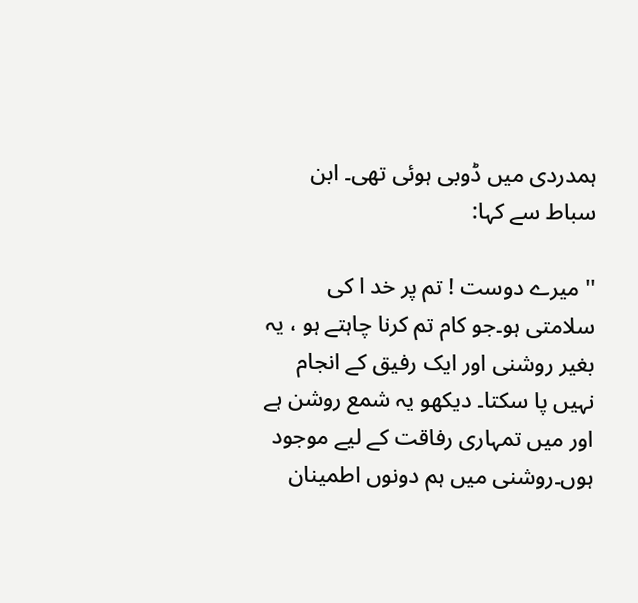ہمدردی میں ڈوبی ہوئی تھی۔ ابن سباط سے کہا:

'' میرے دوست ! تم پر خد ا کی سلامتی ہو۔جو کام تم کرنا چاہتے ہو ، یہ بغیر روشنی اور ایک رفیق کے انجام نہیں پا سکتا۔ دیکھو یہ شمع روشن ہے اور میں تمہاری رفاقت کے لیے موجود ہوں۔روشنی میں ہم دونوں اطمینان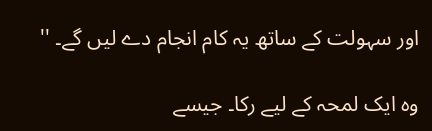اور سہولت کے ساتھ یہ کام انجام دے لیں گے۔ ''

وہ ایک لمحہ کے لیے رکا۔ جیسے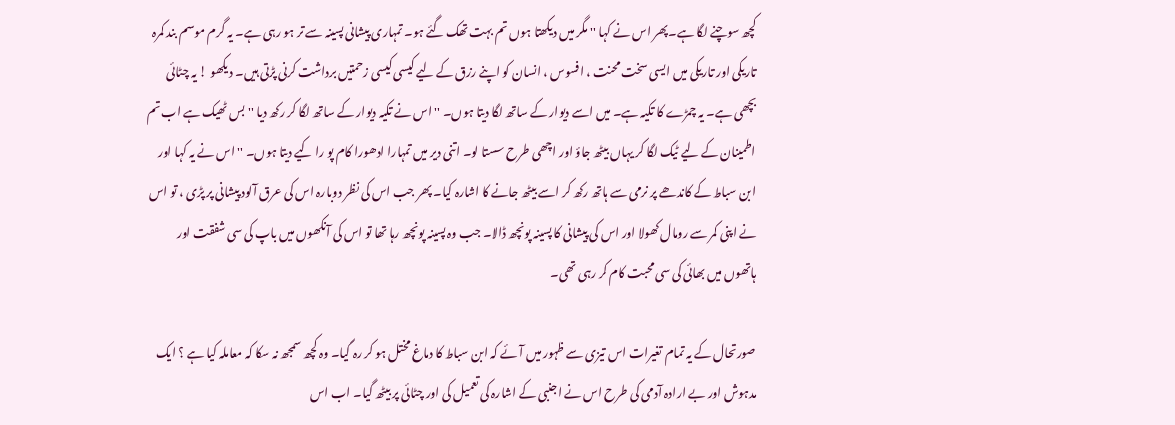کچھ سوچنے لگا ہے۔پھر اس نے کہا '' مگر میں دیکھتا ہوں تم بہت تھک گئے ہو۔ تمہاری پیشانی پسینہ سے تر ہو رہی ہے۔ یہ گرم موسم بند کمرہ تاریکی اور تاریکی میں ایسی سخت محنت ، افسوس ، انسان کو اپنے رزق کے لیے کیسی کیسی زحمتیں برداشت کرنی پڑتی ہیں۔ دیکھو ! یہ چٹائی بچھی ہے۔ یہ چمڑے کا تکیہ ہے۔ میں اسے دیوار کے ساتھ لگا دیتا ہوں۔ '' اس نے تکیہ دیوار کے ساتھ لگا کر رکھ دیا '' بس ٹھیک ہے اب تم اطمینان کے لیے ٹیک لگا کر یہاں بیٹھ جاؤ اور اچھی طرح سستا لو۔ اتنی دیر میں تمہارا ادھورا کام پو را کیے دیتا ہوں۔ '' اس نے یہ کہا اور ابن سباط کے کاندھے پر نرمی سے ہاتھ رکھ کر اسے بیٹھ جانے کا اشارہ کیا۔ پھر جب اس کی نظر دوبارہ اس کی عرق آلود پیشانی پر پڑی ، تو اس نے اپنی کمر سے رومال کھولا اور اس کی پیشانی کا پسینہ پونچھ ڈالا۔ جب وہ پسینہ پونچھ رہا تھا تو اس کی آنکھوں میں باپ کی سی شفقت اور ہاتھوں میں بھائی کی سی محبت کام کر رہی تھی۔

صورتحال کے یہ تمام تغیرات اس تیزی سے ظہور میں آئے کہ ابن سباط کا دماغ مختل ہو کر رہ گیا۔ وہ کچھ سمجھ نہ سکا کہ معاملہ کیا ہے ؟ ایک مدہوش اور بے ارادہ آدمی کی طرح اس نے اجنبی کے اشارہ کی تعمیل کی اور چٹائی پر بیٹھ گیا۔ اب اس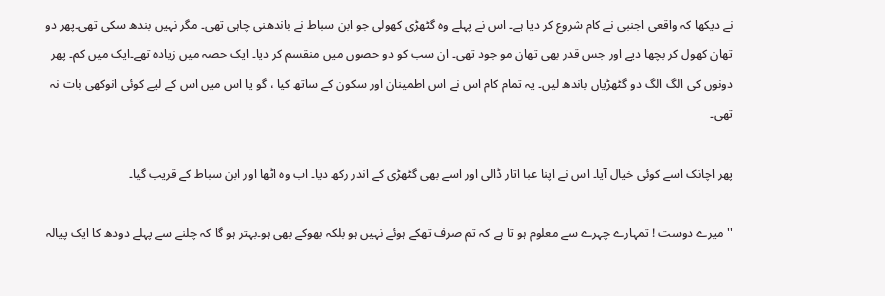نے دیکھا کہ واقعی اجنبی نے کام شروع کر دیا ہے۔ اس نے پہلے وہ گٹھڑی کھولی جو ابن سباط نے باندھنی چاہی تھی۔ مگر نہیں بندھ سکی تھی۔پھر دو تھان کھول کر بچھا دیے اور جس قدر بھی تھان مو جود تھی۔ ان سب کو دو حصوں میں منقسم کر دیا۔ ایک حصہ میں زیادہ تھے۔ایک میں کم۔ پھر دونوں کی الگ الگ دو گٹھڑیاں باندھ لیں۔ یہ تمام کام اس نے اس اطمینان اور سکون کے ساتھ کیا ، گو یا اس میں اس کے لیے کوئی انوکھی بات نہ تھی۔

پھر اچانک اسے کوئی خیال آیا۔ اس نے اپنا عبا اتار ڈالی اور اسے بھی گٹھڑی کے اندر رکھ دیا۔ اب وہ اٹھا اور ابن سباط کے قریب گیا۔

'' میرے دوست ! تمہارے چہرے سے معلوم ہو تا ہے کہ تم صرف تھکے ہوئے نہیں ہو بلکہ بھوکے بھی ہو۔بہتر ہو گا کہ چلنے سے پہلے دودھ کا ایک پیالہ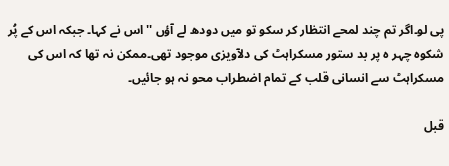پی لو۔اگر تم چند لمحے انتظار کر سکو تو میں دودھ لے آؤں '' اس نے کہا۔ جبکہ اس کے پُر شکوہ چہر ہ پر بد ستور مسکراہٹ کی دلآویزی موجود تھی۔ممکن نہ تھا کہ اس کی مسکراہٹ سے انسانی قلب کے تمام اضطراب محو نہ ہو جائیں۔

قبل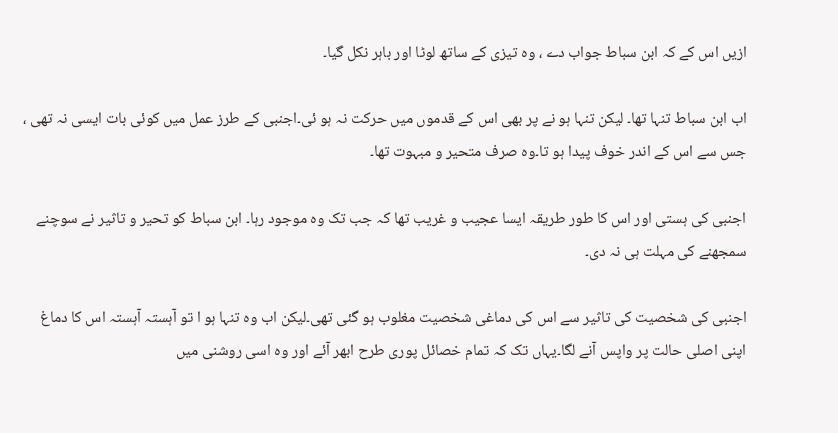ازیں اس کے کہ ابن سباط جواب دے ، وہ تیزی کے ساتھ لوٹا اور باہر نکل گیا۔

اب ابن سباط تنہا تھا۔ لیکن تنہا ہو نے پر بھی اس کے قدموں میں حرکت نہ ہو ئی۔اجنبی کے طرز عمل میں کوئی بات ایسی نہ تھی ، جس سے اس کے اندر خوف پیدا ہو تا۔وہ صرف متحیر و مبہوت تھا۔

اجنبی کی ہستی اور اس کا طور طریقہ ایسا عجیب و غریب تھا کہ جب تک وہ موجود رہا۔ ابن سباط کو تحیر و تاثیر نے سوچنے سمجھنے کی مہلت ہی نہ دی۔

اجنبی کی شخصیت کی تاثیر سے اس کی دماغی شخصیت مغلوب ہو گئی تھی۔لیکن اب وہ تنہا ہو ا تو آہستہ آہستہ اس کا دماغ اپنی اصلی حالت پر واپس آنے لگا۔یہاں تک کہ تمام خصائل پوری طرح ابھر آئے اور وہ اسی روشنی میں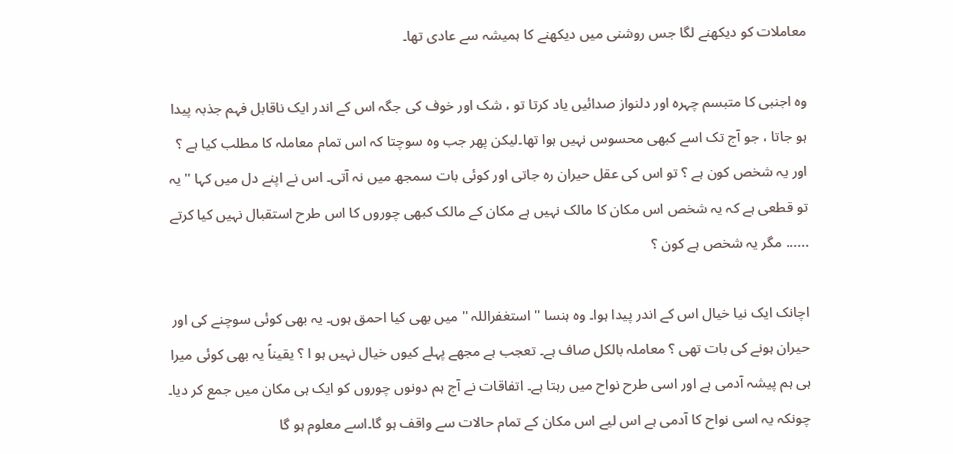معاملات کو دیکھنے لگا جس روشنی میں دیکھنے کا ہمیشہ سے عادی تھا۔

وہ اجنبی کا متبسم چہرہ اور دلنواز صدائیں یاد کرتا تو ، شک اور خوف کی جگہ اس کے اندر ایک ناقابل فہم جذبہ پیدا ہو جاتا ، جو آج تک اسے کبھی محسوس نہیں ہوا تھا۔لیکن پھر جب وہ سوچتا کہ اس تمام معاملہ کا مطلب کیا ہے ؟ اور یہ شخص کون ہے ؟ تو اس کی عقل حیران رہ جاتی اور کوئی بات سمجھ میں نہ آتی۔ اس نے اپنے دل میں کہا '' یہ تو قطعی ہے کہ یہ شخص اس مکان کا مالک نہیں ہے مکان کے مالک کبھی چوروں کا اس طرح استقبال نہیں کیا کرتے ...... مگر یہ شخص ہے کون ؟

اچانک ایک نیا خیال اس کے اندر پیدا ہوا۔ وہ ہنسا '' استغفراللہ '' میں بھی کیا احمق ہوں۔ یہ بھی کوئی سوچنے کی اور حیران ہونے کی بات تھی ؟ معاملہ بالکل صاف ہے۔ تعجب ہے مجھے پہلے کیوں خیال نہیں ہو ا ؟ یقیناً یہ بھی کوئی میرا ہی ہم پیشہ آدمی ہے اور اسی طرح نواح میں رہتا ہے۔ اتفاقات نے آج ہم دونوں چوروں کو ایک ہی مکان میں جمع کر دیا۔ چونکہ یہ اسی نواح کا آدمی ہے اس لیے اس مکان کے تمام حالات سے واقف ہو گا۔اسے معلوم ہو گا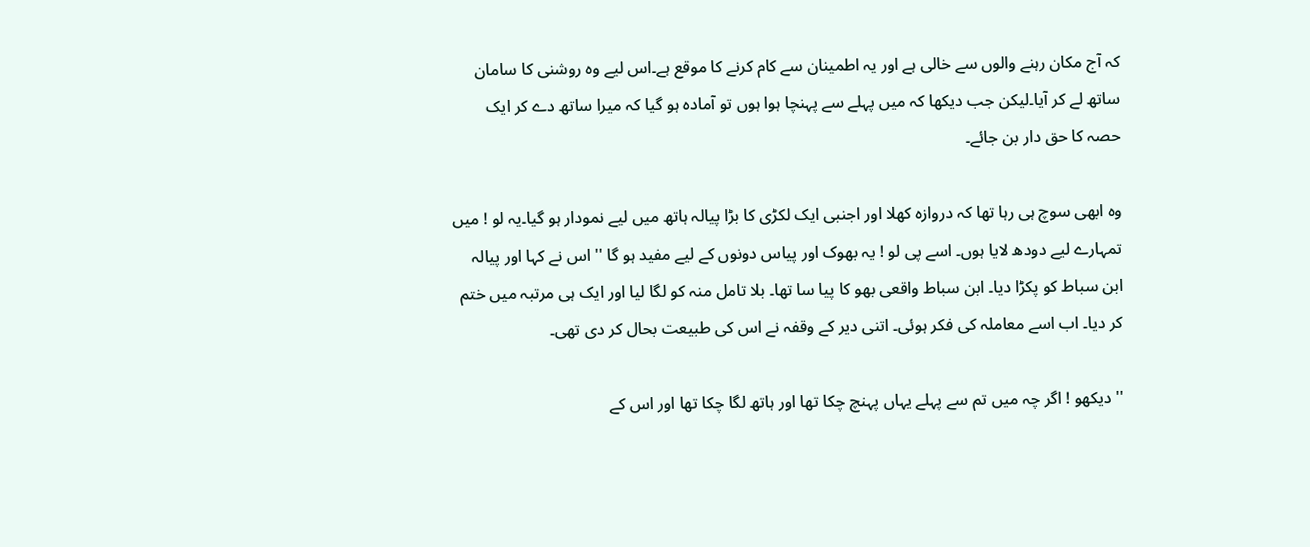کہ آج مکان رہنے والوں سے خالی ہے اور یہ اطمینان سے کام کرنے کا موقع ہے۔اس لیے وہ روشنی کا سامان ساتھ لے کر آیا۔لیکن جب دیکھا کہ میں پہلے سے پہنچا ہوا ہوں تو آمادہ ہو گیا کہ میرا ساتھ دے کر ایک حصہ کا حق دار بن جائے۔

وہ ابھی سوچ ہی رہا تھا کہ دروازہ کھلا اور اجنبی ایک لکڑی کا بڑا پیالہ ہاتھ میں لیے نمودار ہو گیا۔یہ لو ! میں تمہارے لیے دودھ لایا ہوں۔ اسے پی لو ! یہ بھوک اور پیاس دونوں کے لیے مفید ہو گا '' اس نے کہا اور پیالہ ابن سباط کو پکڑا دیا۔ ابن سباط واقعی بھو کا پیا سا تھا۔ بلا تامل منہ کو لگا لیا اور ایک ہی مرتبہ میں ختم کر دیا۔ اب اسے معاملہ کی فکر ہوئی۔ اتنی دیر کے وقفہ نے اس کی طبیعت بحال کر دی تھی۔

'' دیکھو ! اگر چہ میں تم سے پہلے یہاں پہنچ چکا تھا اور ہاتھ لگا چکا تھا اور اس کے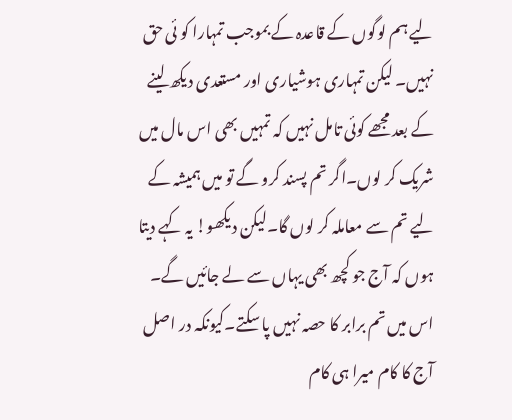لیے ہم لوگوں کے قاعدہ کے بموجب تمہارا کو ئی حق نہیں۔ لیکن تمہاری ہوشیاری اور مستعدی دیکھ لینے کے بعد مجھے کوئی تامل نہیں کہ تمہیں بھی اس مال میں شریک کر لوں۔اگر تم پسند کرو گے تو میں ہمیشہ کے لیے تم سے معاملہ کر لوں گا۔لیکن دیکھو! یہ کہے دیتا ہوں کہ آج جو کچھ بھی یہاں سے لے جائیں گے۔ اس میں تم برابر کا حصہ نہیں پا سکتے۔کیونکہ در اصل آج کا کام میرا ہی کام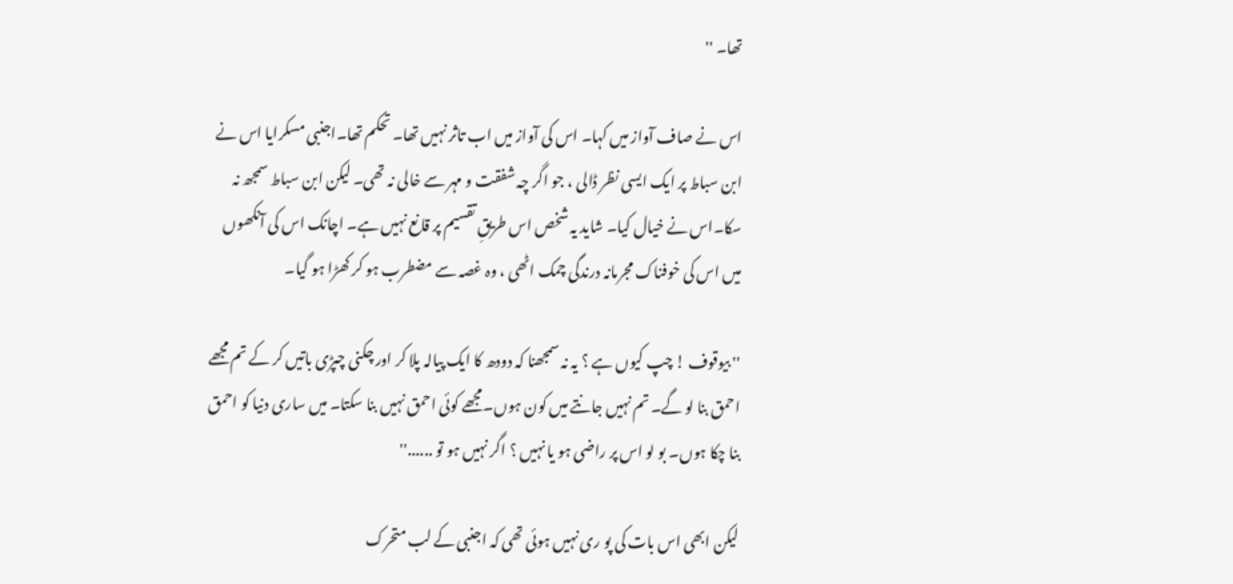تھا۔ ''

اس نے صاف آواز میں کہا۔ اس کی آواز میں اب تاثر نہیں تھا۔ تحکم تھا۔اجنبی مسکرایا اس نے ابن سباط پر ایک ایسی نظر ڈالی ، جو اگر چہ شفقت و مہر سے خالی نہ تھی۔ لیکن ابن سباط سمجھ نہ سکا۔اس نے خیال کیا۔ شاید یہ شخص اس طریقِ تقسیم پر قانع نہیں ہے۔ اچانک اس کی آنکھوں میں اس کی خوفناک مجرمانہ درندگی چمک اٹھی ، وہ غصہ سے مضطرب ہو کر کھڑا ہو گیا۔

'' بیوقوف ! چپ کیوں ہے ؟ یہ نہ سمجھنا کہ دودھ کا ایک پیالہ پلا کر اور چکنی چپڑی باتیں کر کے تم مجھے احمق بنا لو گے۔ تم نہیں جانتے میں کون ہوں۔مجھے کوئی احمق نہیں بنا سکتا۔ میں ساری دنیا کو احمق بنا چکا ہوں۔ بو لو اس پر راضی ہو یا نہیں ؟ اگر نہیں ہو تو ......''

لیکن ابھی اس بات کی پو ری نہیں ہوئی تھی کہ اجنبی کے لب متحرک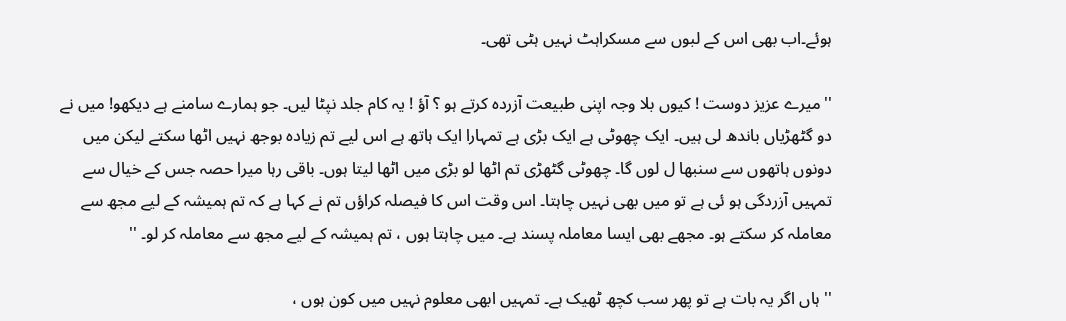ہوئے۔اب بھی اس کے لبوں سے مسکراہٹ نہیں ہٹی تھی۔

'' میرے عزیز دوست ! کیوں بلا وجہ اپنی طبیعت آزردہ کرتے ہو ؟ آؤ ! یہ کام جلد نپٹا لیں۔ جو ہمارے سامنے ہے دیکھو! میں نے دو گٹھڑیاں باندھ لی ہیں۔ ایک چھوٹی ہے ایک بڑی ہے تمہارا ایک ہاتھ ہے اس لیے تم زیادہ بوجھ نہیں اٹھا سکتے لیکن میں دونوں ہاتھوں سے سنبھا ل لوں گا۔ چھوٹی گٹھڑی تم اٹھا لو بڑی میں اٹھا لیتا ہوں۔ باقی رہا میرا حصہ جس کے خیال سے تمہیں آزردگی ہو ئی ہے تو میں بھی نہیں چاہتا۔ اس وقت اس کا فیصلہ کراؤں تم نے کہا ہے کہ تم ہمیشہ کے لیے مجھ سے معاملہ کر سکتے ہو۔ مجھے بھی ایسا معاملہ پسند ہے۔ میں چاہتا ہوں ، تم ہمیشہ کے لیے مجھ سے معاملہ کر لو۔ ''

'' ہاں اگر یہ بات ہے تو پھر سب کچھ ٹھیک ہے۔ تمہیں ابھی معلوم نہیں میں کون ہوں ،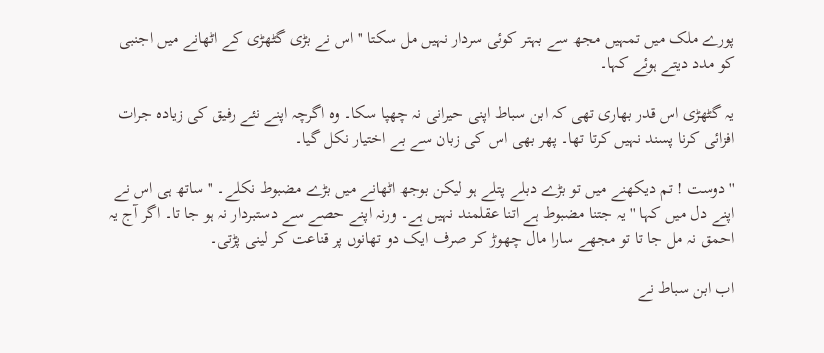پورے ملک میں تمہیں مجھ سے بہتر کوئی سردار نہیں مل سکتا '' اس نے بڑی گٹھڑی کے اٹھانے میں اجنبی کو مدد دیتے ہوئے کہا۔

یہ گٹھڑی اس قدر بھاری تھی کہ ابن سباط اپنی حیرانی نہ چھپا سکا۔ وہ اگرچہ اپنے نئے رفیق کی زیادہ جرات افزائی کرنا پسند نہیں کرتا تھا۔ پھر بھی اس کی زبان سے بے اختیار نکل گیا۔

'' دوست ! تم دیکھنے میں تو بڑے دبلے پتلے ہو لیکن بوجھ اٹھانے میں بڑے مضبوط نکلے۔ '' ساتھ ہی اس نے اپنے دل میں کہا '' یہ جتنا مضبوط ہے اتنا عقلمند نہیں ہے۔ ورنہ اپنے حصے سے دستبردار نہ ہو جا تا۔ اگر آج یہ احمق نہ مل جا تا تو مجھے سارا مال چھوڑ کر صرف ایک دو تھانوں پر قناعت کر لینی پڑتی۔

اب ابن سباط نے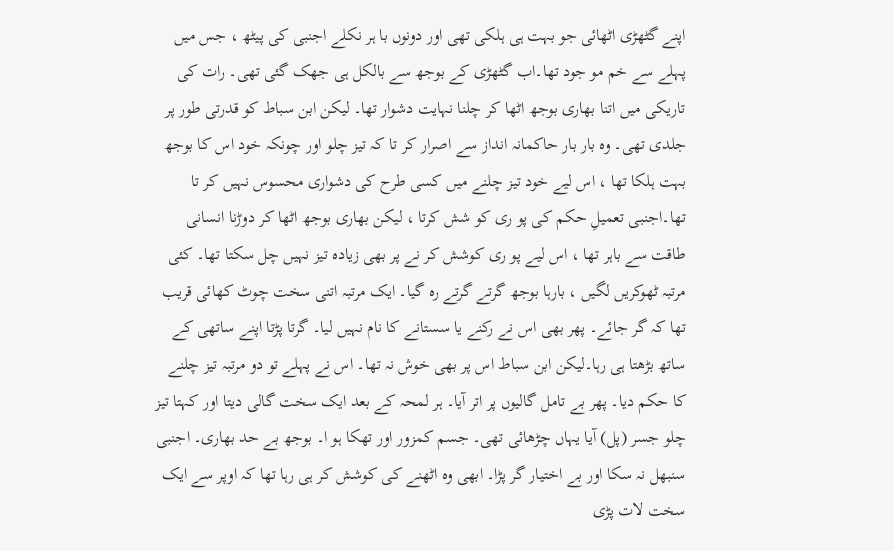اپنے گٹھڑی اٹھائی جو بہت ہی ہلکی تھی اور دونوں با ہر نکلے اجنبی کی پیٹھ ، جس میں پہلے سے خم مو جود تھا۔اب گٹھڑی کے بوجھ سے بالکل ہی جھک گئی تھی۔ رات کی تاریکی میں اتنا بھاری بوجھ اٹھا کر چلنا نہایت دشوار تھا۔ لیکن ابن سباط کو قدرتی طور پر جلدی تھی۔ وہ بار بار حاکمانہ انداز سے اصرار کر تا کہ تیز چلو اور چونکہ خود اس کا بوجھ بہت ہلکا تھا ، اس لیے خود تیز چلنے میں کسی طرح کی دشواری محسوس نہیں کر تا تھا۔اجنبی تعمیلِ حکم کی پو ری کو شش کرتا ، لیکن بھاری بوجھ اٹھا کر دوڑنا انسانی طاقت سے باہر تھا ، اس لیے پو ری کوشش کر نے پر بھی زیادہ تیز نہیں چل سکتا تھا۔ کئی مرتبہ ٹھوکریں لگیں ، بارہا بوجھ گرتے گرتے رہ گیا۔ ایک مرتبہ اتنی سخت چوٹ کھائی قریب تھا کہ گر جائے۔ پھر بھی اس نے رکنے یا سستانے کا نام نہیں لیا۔ گرتا پڑتا اپنے ساتھی کے ساتھ بڑھتا ہی رہا۔لیکن ابن سباط اس پر بھی خوش نہ تھا۔ اس نے پہلے تو دو مرتبہ تیز چلنے کا حکم دیا۔ پھر بے تامل گالیوں پر اتر آیا۔ ہر لمحہ کے بعد ایک سخت گالی دیتا اور کہتا تیز چلو جسر (پل) آیا یہاں چڑھائی تھی۔ جسم کمزور اور تھکا ہو ا۔ بوجھ بے حد بھاری۔ اجنبی سنبھل نہ سکا اور بے اختیار گر پڑا۔ ابھی وہ اٹھنے کی کوشش کر ہی رہا تھا کہ اوپر سے ایک سخت لات پڑی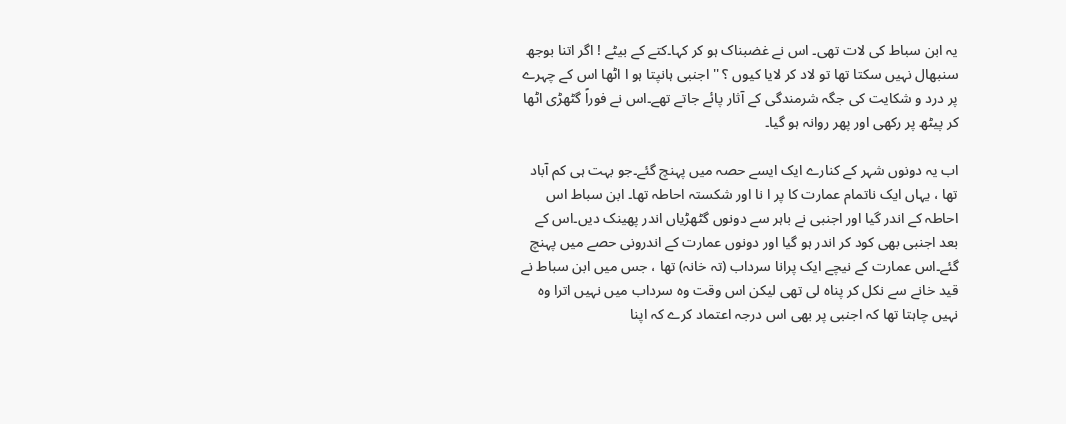یہ ابن سباط کی لات تھی۔ اس نے غضبناک ہو کر کہا۔کتے کے بیٹے ! اگر اتنا بوجھ سنبھال نہیں سکتا تھا تو لاد کر لایا کیوں ؟ '' اجنبی ہانپتا ہو ا اٹھا اس کے چہرے پر درد و شکایت کی جگہ شرمندگی کے آثار پائے جاتے تھے۔اس نے فوراً گٹھڑی اٹھا کر پیٹھ پر رکھی اور پھر روانہ ہو گیا۔

اب یہ دونوں شہر کے کنارے ایک ایسے حصہ میں پہنچ گئے۔جو بہت ہی کم آباد تھا ، یہاں ایک ناتمام عمارت کا پر ا نا اور شکستہ احاطہ تھا۔ ابن سباط اس احاطہ کے اندر گیا اور اجنبی نے باہر سے دونوں گٹھڑیاں اندر پھینک دیں۔اس کے بعد اجنبی بھی کود کر اندر ہو گیا اور دونوں عمارت کے اندرونی حصے میں پہنچ گئے۔اس عمارت کے نیچے ایک پرانا سرداب (تہ خانہ) تھا ، جس میں ابن سباط نے قید خانے سے نکل کر پناہ لی تھی لیکن اس وقت وہ سرداب میں نہیں اترا وہ نہیں چاہتا تھا کہ اجنبی پر بھی اس درجہ اعتماد کرے کہ اپنا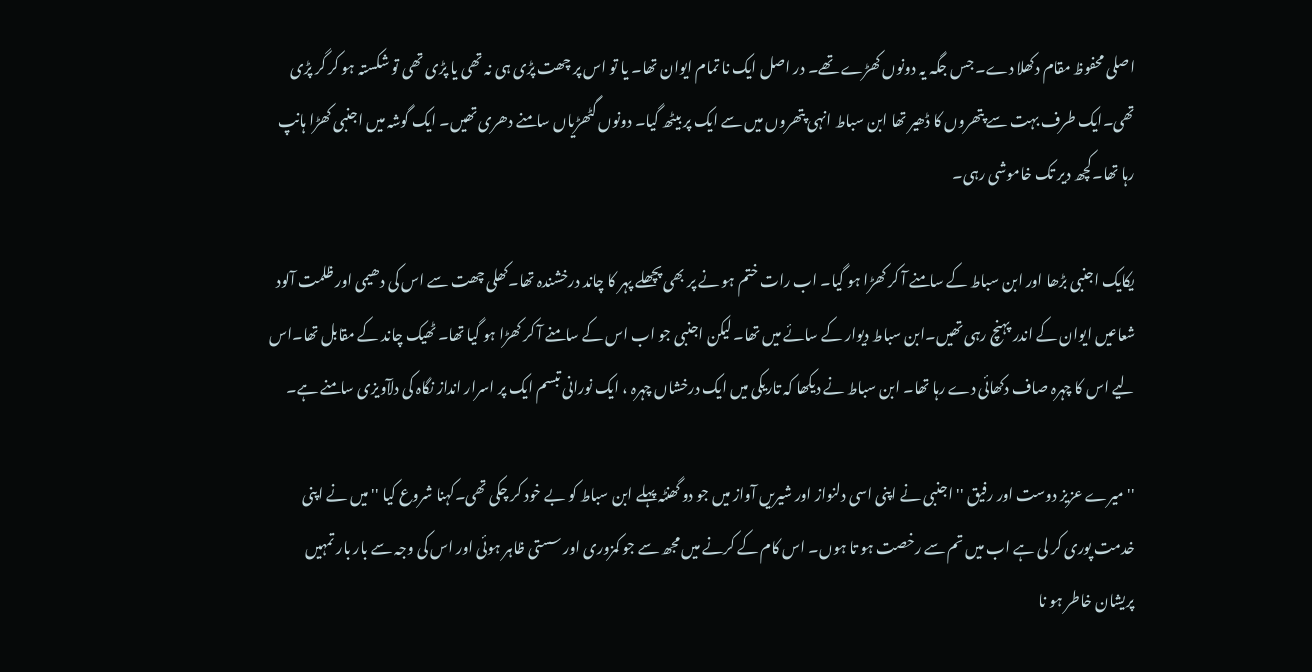اصلی محفوظ مقام دکھلا دے۔ جس جگہ یہ دونوں کھڑے تھے۔ در اصل ایک نا تمام ایوان تھا۔ یا تو اس پر چھت پڑی ہی نہ تھی یا پڑی تھی تو شکستہ ہو کر گر پڑی تھی۔ایک طرف بہت سے پتھروں کا ڈھیر تھا ابن سباط انہی پتھروں میں سے ایک پر بیٹھ گیا۔ دونوں گٹھڑیاں سامنے دھری تھیں۔ ایک گوشہ میں اجنبی کھڑا ہانپ رہا تھا۔کچھ دیر تک خاموشی رہی۔

یکایک اجنبی بڑھا اور ابن سباط کے سامنے آ کر کھڑا ہو گیا۔ اب رات ختم ہو نے پر بھی پچھلے پہر کا چاند درخشندہ تھا۔کھلی چھت سے اس کی دھیمی اور ظلمت آلود شعاعیں ایوان کے اندر پہنچ رہی تھیں۔ابن سباط دیوار کے سائے میں تھا۔ لیکن اجنبی جو اب اس کے سامنے آ کر کھڑا ہو گیا تھا۔ ٹھیک چاند کے مقابل تھا۔اس لیے اس کا چہرہ صاف دکھائی دے رہا تھا۔ ابن سباط نے دیکھا کہ تاریکی میں ایک درخشاں چہرہ ، ایک نورانی تبسم ایک پر اسرار انداز نگاہ کی دلآویزی سامنے ہے۔

'' میرے عزیز دوست اور رفیق '' اجنبی نے اپنی اسی دلنواز اور شیریں آواز میں جو دو گھنٹہ پہلے ابن سباط کو بے خود کر چکی تھی۔کہنا شروع کیا '' میں نے اپنی خدمت پوری کر لی ہے اب میں تم سے رخصت ہو تا ہوں۔ اس کام کے کرنے میں مجھ سے جو کمزوری اور سستی ظاہر ہوئی اور اس کی وجہ سے بار بار تمہیں پریشان خاطر ہو نا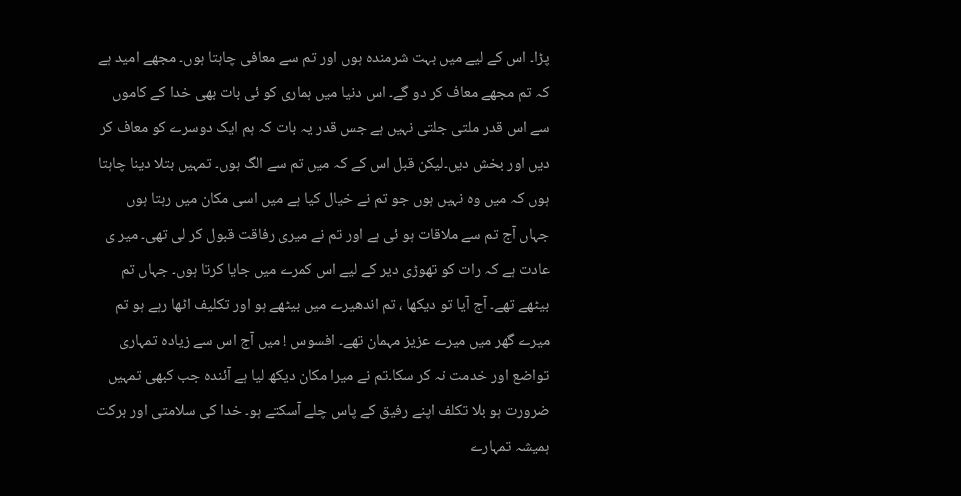پڑا۔ اس کے لیے میں بہت شرمندہ ہوں اور تم سے معافی چاہتا ہوں۔ مجھے امید ہے کہ تم مجھے معاف کر دو گے۔ اس دنیا میں ہماری کو ئی بات بھی خدا کے کاموں سے اس قدر ملتی جلتی نہیں ہے جس قدر یہ بات کہ ہم ایک دوسرے کو معاف کر دیں اور بخش دیں۔لیکن قبل اس کے کہ میں تم سے الگ ہوں۔ تمہیں بتلا دینا چاہتا ہوں کہ میں وہ نہیں ہوں جو تم نے خیال کیا ہے میں اسی مکان میں رہتا ہوں جہاں آج تم سے ملاقات ہو ئی ہے اور تم نے میری رفاقت قبول کر لی تھی۔ میر ی عادت ہے کہ رات کو تھوڑی دیر کے لیے اس کمرے میں جایا کرتا ہوں۔ جہاں تم بیٹھے تھے۔ آج آیا تو دیکھا ، تم اندھیرے میں بیٹھے ہو اور تکلیف اٹھا رہے ہو تم میرے گھر میں میرے عزیز مہمان تھے۔ افسوس ! میں آج اس سے زیادہ تمہاری تواضع اور خدمت نہ کر سکا۔تم نے میرا مکان دیکھ لیا ہے آئندہ جب کبھی تمہیں ضرورت ہو بلا تکلف اپنے رفیق کے پاس چلے آسکتے ہو۔ خدا کی سلامتی اور برکت ہمیشہ تمہارے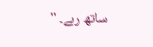ساتھ رہے۔ ''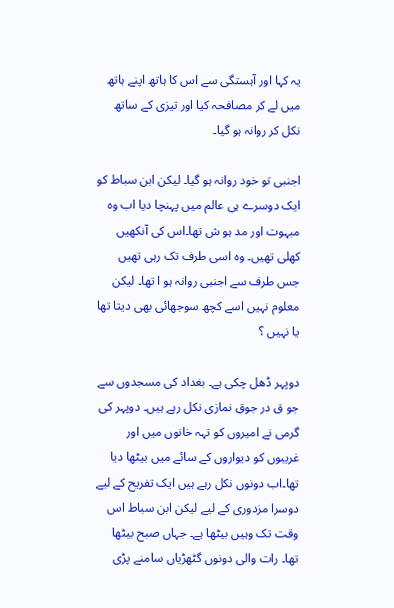یہ کہا اور آہستگی سے اس کا ہاتھ اپنے ہاتھ میں لے کر مصافحہ کیا اور تیزی کے ساتھ نکل کر روانہ ہو گیا۔

اجنبی تو خود روانہ ہو گیا۔ لیکن ابن سباط کو ایک دوسرے ہی عالم میں پہنچا دیا اب وہ مبہوت اور مد ہو ش تھا۔اس کی آنکھیں کھلی تھیں۔ وہ اسی طرف تک رہی تھیں جس طرف سے اجنبی روانہ ہو ا تھا۔ لیکن معلوم نہیں اسے کچھ سوجھائی بھی دیتا تھا یا نہیں ؟

دوپہر ڈھل چکی ہے۔ بغداد کی مسجدوں سے جو ق در جوق نمازی نکل رہے ہیں۔ دوپہر کی گرمی نے امیروں کو تہہ خانوں میں اور غریبوں کو دیواروں کے سائے میں بیٹھا دیا تھا۔اب دونوں نکل رہے ہیں ایک تفریح کے لیے دوسرا مزدوری کے لیے لیکن ابن سباط اس وقت تک وہیں بیٹھا ہے۔ جہاں صبح بیٹھا تھا۔ رات والی دونوں گٹھڑیاں سامنے پڑی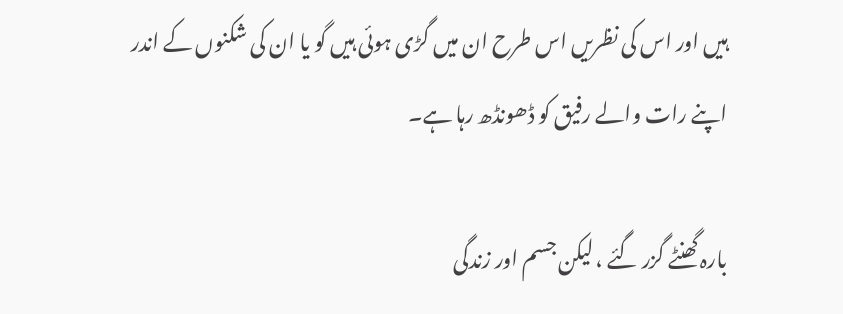ہیں اور اس کی نظریں اس طرح ان میں گڑی ہوئی ہیں گو یا ان کی شکنوں کے اندر اپنے رات والے رفیق کو ڈھونڈھ رہا ہے۔

بارہ گھنٹے گزر گئے ، لیکن جسم اور زندگی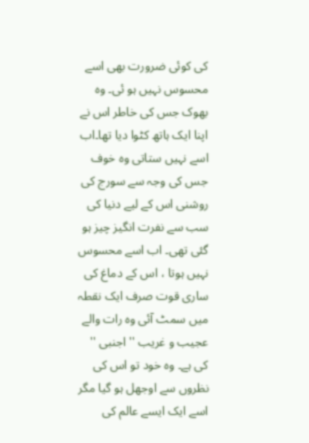کی کوئی ضرورت بھی اسے محسوس نہیں ہو ئی۔ وہ بھوک جس کی خاطر اس نے اپنا ایک ہاتھ کٹوا دیا تھا۔اب اسے نہیں ستاتی وہ خوف جس کی وجہ سے سورج کی روشنی اس کے لیے دنیا کی سب سے نفرت انگیز چیز ہو گئی تھی۔ اب اسے محسوس نہیں ہوتا ، اس کے دماغ کی ساری قوت صرف ایک نقطہ میں سمٹ آئی وہ رات والے عجیب و غریب '' اجنبی '' کی ہے۔ وہ خود تو اس کی نظروں سے اوجھل ہو گیا مگر اسے ایک ایسے عالم کی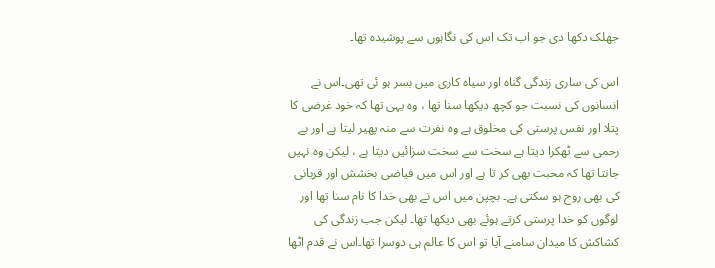جھلک دکھا دی جو اب تک اس کی نگاہوں سے پوشیدہ تھا۔

اس کی ساری زندگی گناہ اور سیاہ کاری میں بسر ہو ئی تھی۔اس نے انسانوں کی نسبت جو کچھ دیکھا سنا تھا ، وہ یہی تھا کہ خود غرضی کا پتلا اور نفس پرستی کی مخلوق ہے وہ نفرت سے منہ پھیر لیتا ہے اور بے رحمی سے ٹھکرا دیتا ہے سخت سے سخت سزائیں دیتا ہے ، لیکن وہ نہیں جانتا تھا کہ محبت بھی کر تا ہے اور اس میں فیاضی بخشش اور قربانی کی بھی روح ہو سکتی ہے۔ بچپن میں اس نے بھی خدا کا نام سنا تھا اور لوگوں کو خدا پرستی کرتے ہوئے بھی دیکھا تھا۔ لیکن جب زندگی کی کشاکش کا میدان سامنے آیا تو اس کا عالم ہی دوسرا تھا۔اس نے قدم اٹھا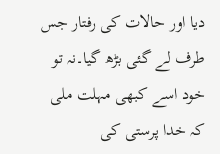دیا اور حالات کی رفتار جس طرف لے گئی بڑھ گیا۔نہ تو خود اسے کبھی مہلت ملی کہ خدا پرستی کی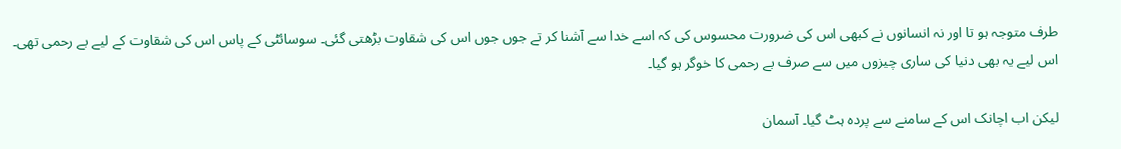طرف متوجہ ہو تا اور نہ انسانوں نے کبھی اس کی ضرورت محسوس کی کہ اسے خدا سے آشنا کر تے جوں جوں اس کی شقاوت بڑھتی گئی۔ سوسائٹی کے پاس اس کی شقاوت کے لیے بے رحمی تھی۔ اس لیے یہ بھی دنیا کی ساری چیزوں میں سے صرف بے رحمی کا خوگر ہو گیا۔

لیکن اب اچانک اس کے سامنے سے پردہ ہٹ گیا۔ آسمان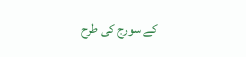کے سورج کی طرح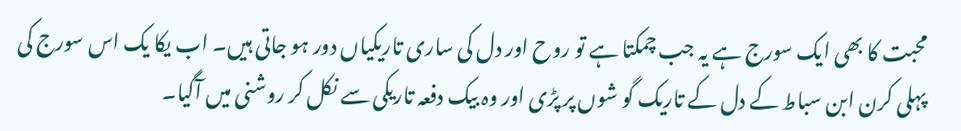محبت کا بھی ایک سورج ہے یہ جب چمکتا ہے تو روح اور دل کی ساری تاریکیاں دور ہو جاتی ہیں۔ اب یکا یک اس سورج کی پہلی کرن ابن سباط کے دل کے تاریک گو شوں پر پڑی اور وہ بیک دفعہ تاریکی سے نکل کر روشنی میں آگیا۔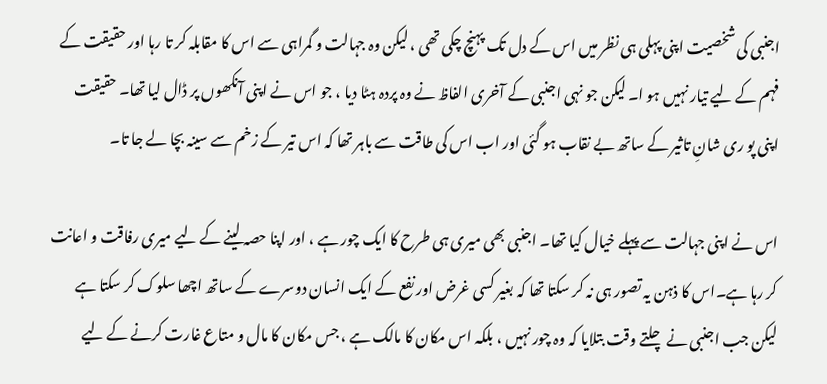اجنبی کی شخصیت اپنی پہلی ہی نظر میں اس کے دل تک پہنچ چکی تھی ، لیکن وہ جہالت و گمراہی سے اس کا مقابلہ کر تا رہا اور حقیقت کے فہم کے لیے تیار نہیں ہو ا۔ لیکن جو نہی اجنبی کے آخری الفاظ نے وہ پردہ ہٹا دیا ، جو اس نے اپنی آنکھوں پر ڈال لیا تھا۔ حقیقت اپنی پو ری شانِ تاثیر کے ساتھ بے نقاب ہو گئی اور اب اس کی طاقت سے باہر تھا کہ اس تیر کے زخم سے سینہ بچا لے جا تا۔

اس نے اپنی جہالت سے پہلے خیال کیا تھا۔ اجنبی بھی میری ہی طرح کا ایک چور ہے ، اور اپنا حصہ لینے کے لیے میری رفاقت و اعانت کر رہا ہے۔اس کا ذہن یہ تصور ہی نہ کر سکتا تھا کہ بغیر کسی غرض اور نفع کے ایک انسان دوسرے کے ساتھ اچھا سلوک کر سکتا ہے لیکن جب اجنبی نے چلتے وقت بتلایا کہ وہ چور نہیں ، بلکہ اس مکان کا مالک ہے ، جس مکان کا مال و متاع غارت کرنے کے لیے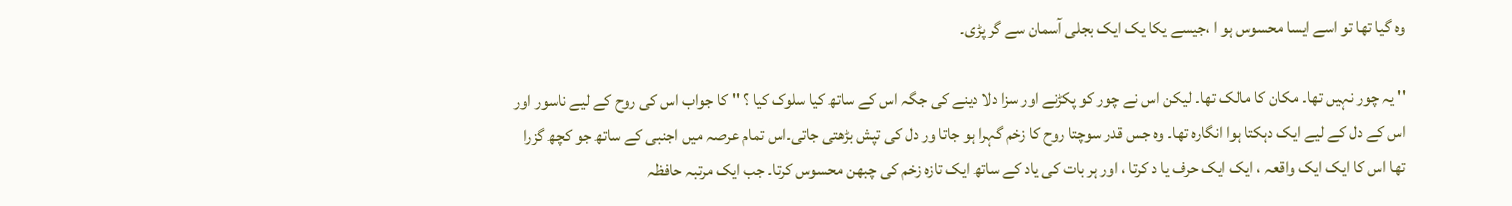وہ گیا تھا تو اسے ایسا محسوس ہو ا ،جیسے یکا یک ایک بجلی آسمان سے گر پڑی۔

'' یہ چور نہیں تھا۔ مکان کا مالک تھا۔ لیکن اس نے چور کو پکڑنے اور سزا دلا دینے کی جگہ اس کے ساتھ کیا سلوک کیا ؟ '' کا جواب اس کی روح کے لیے ناسور اور اس کے دل کے لیے ایک دہکتا ہوا انگارہ تھا۔ وہ جس قدر سوچتا روح کا زخم گہرا ہو جاتا ور دل کی تپش بڑھتی جاتی۔اس تمام عرصہ میں اجنبی کے ساتھ جو کچھ گزرا تھا اس کا ایک ایک واقعہ ، ایک ایک حرف یا د کرتا ، اور ہر بات کی یاد کے ساتھ ایک تازہ زخم کی چبھن محسوس کرتا۔ جب ایک مرتبہ حافظہ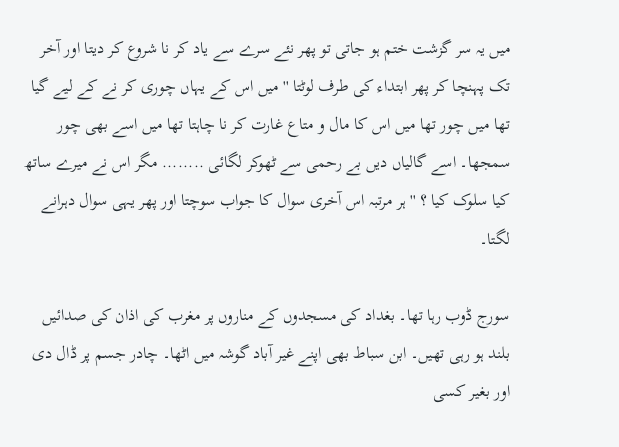میں یہ سر گزشت ختم ہو جاتی تو پھر نئے سرے سے یاد کر نا شروع کر دیتا اور آخر تک پہنچا کر پھر ابتداء کی طرف لوٹتا '' میں اس کے یہاں چوری کر نے کے لیے گیا تھا میں چور تھا میں اس کا مال و متاع غارت کر نا چاہتا تھا میں اسے بھی چور سمجھا۔ اسے گالیاں دیں بے رحمی سے ٹھوکر لگائی ........ مگر اس نے میرے ساتھ کیا سلوک کیا ؟ '' ہر مرتبہ اس آخری سوال کا جواب سوچتا اور پھر یہی سوال دہرانے لگتا۔

سورج ڈوب رہا تھا۔ بغداد کی مسجدوں کے مناروں پر مغرب کی اذان کی صدائیں بلند ہو رہی تھیں۔ ابن سباط بھی اپنے غیر آباد گوشہ میں اٹھا۔ چادر جسم پر ڈال دی اور بغیر کسی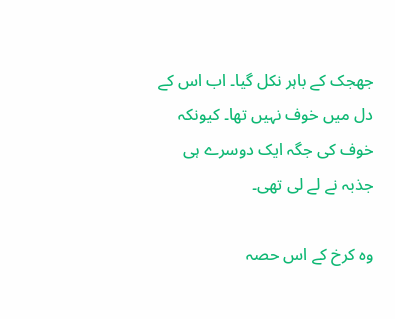جھجک کے باہر نکل گیا۔ اب اس کے دل میں خوف نہیں تھا۔ کیونکہ خوف کی جگہ ایک دوسرے ہی جذبہ نے لے لی تھی۔

وہ کرخ کے اس حصہ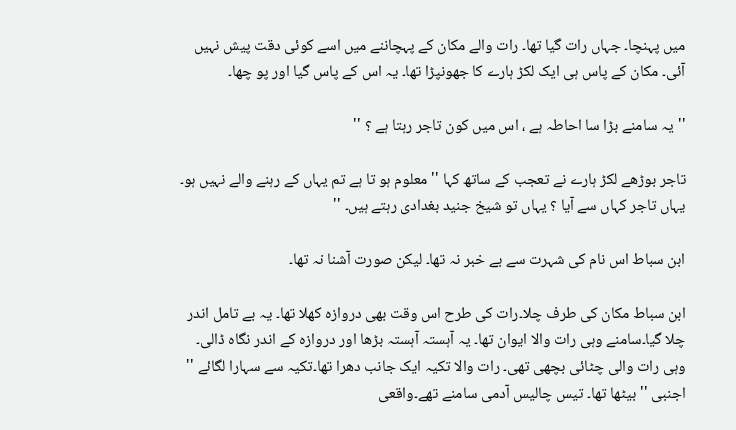میں پہنچا۔ جہاں رات گیا تھا۔ رات والے مکان کے پہچاننے میں اسے کوئی دقت پیش نہیں آئی۔ مکان کے پاس ہی ایک لکڑ ہارے کا جھونپڑا تھا۔ یہ اس کے پاس گیا اور پو چھا۔

''یہ سامنے بڑا سا احاطہ ہے ، اس میں کون تاجر رہتا ہے ؟ ''

تاجر بوڑھے لکڑ ہارے نے تعجب کے ساتھ کہا '' معلوم ہو تا ہے تم یہاں کے رہنے والے نہیں ہو۔ یہاں تاجر کہاں سے آیا ؟ یہاں تو شیخ جنید بغدادی رہتے ہیں۔ ''

ابن سباط اس نام کی شہرت سے بے خبر نہ تھا۔ لیکن صورت آشنا نہ تھا۔

ابن سباط مکان کی طرف چلا۔رات کی طرح اس وقت بھی دروازہ کھلا تھا۔ یہ بے تامل اندر چلا گیا۔سامنے وہی رات والا ایوان تھا۔ یہ آہستہ آہستہ بڑھا اور دروازہ کے اندر نگاہ ڈالی۔ وہی رات والی چٹائی بچھی تھی۔ رات والا تکیہ ایک جانب دھرا تھا۔تکیہ سے سہارا لگائے '' اجنبی '' بیٹھا تھا۔ تیس چالیس آدمی سامنے تھے۔واقعی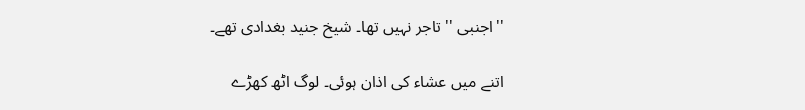''اجنبی '' تاجر نہیں تھا۔ شیخ جنید بغدادی تھے۔

اتنے میں عشاء کی اذان ہوئی۔ لوگ اٹھ کھڑے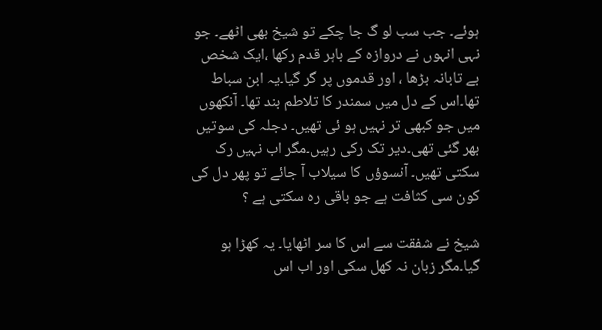ہوئے۔ جب سب لو گ جا چکے تو شیخ بھی اٹھے۔ جو نہی انہوں نے دروازہ کے باہر قدم رکھا ،ایک شخص بے تابانہ بڑھا ، اور قدموں پر گر گیا۔یہ ابن سباط تھا۔اس کے دل میں سمندر کا تلاطم بند تھا۔ آنکھوں میں جو کبھی تر نہیں ہو ئی تھیں۔ دجلہ کی سوتیں بھر گئی تھی۔دیر تک رکی رہیں۔مگر اب نہیں رک سکتی تھیں۔ آنسوؤں کا سیلاب آ جائے تو پھر دل کی کون سی کثافت ہے جو باقی رہ سکتی ہے ؟

شیخ نے شفقت سے اس کا سر اٹھایا۔ یہ کھڑا ہو گیا۔مگر زبان نہ کھل سکی اور اب اس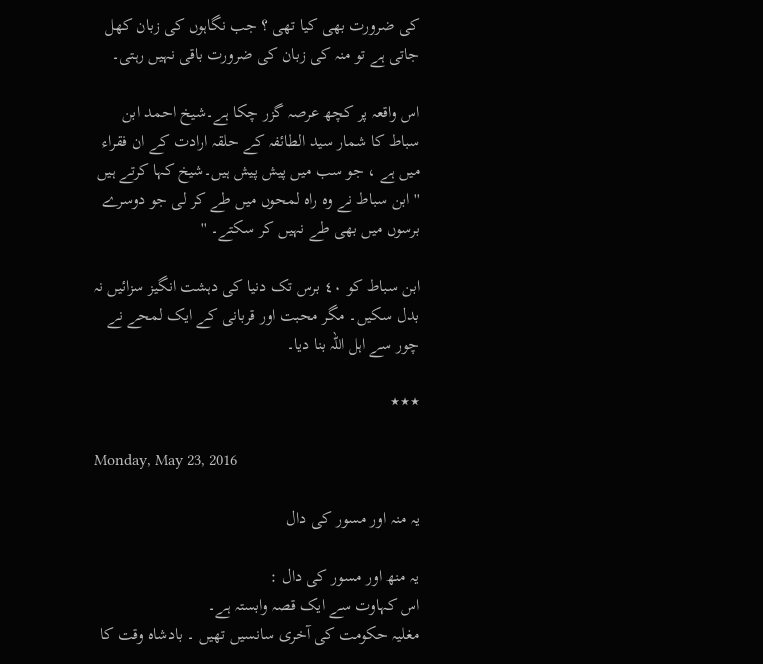کی ضرورت بھی کیا تھی ؟ جب نگاہوں کی زبان کھل جاتی ہے تو منہ کی زبان کی ضرورت باقی نہیں رہتی۔

اس واقعہ پر کچھ عرصہ گزر چکا ہے۔شیخ احمد ابن سباط کا شمار سید الطائفہ کے حلقہ ارادت کے ان فقراء میں ہے ، جو سب میں پیش پیش ہیں۔شیخ کہا کرتے ہیں '' ابن سباط نے وہ راہ لمحوں میں طے کر لی جو دوسرے برسوں میں بھی طے نہیں کر سکتے۔ ''

ابن سباط کو ٤٠ برس تک دنیا کی دہشت انگیز سزائیں نہ بدل سکیں۔ مگر محبت اور قربانی کے ایک لمحے نے چور سے اہل اللہ بنا دیا۔

٭٭٭

Monday, May 23, 2016

یہ منہ اور مسور کی دال

یہ منھ اور مسور کی دال :
اس کہاوت سے ایک قصہ وابستہ ہے۔
مغلیہ حکومت کی آخری سانسیں تھیں ۔ بادشاہ وقت کا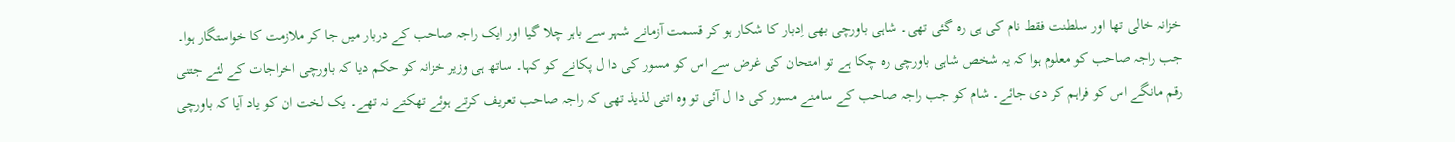خزانہ خالی تھا اور سلطنت فقط نام کی ہی رہ گئی تھی۔ شاہی باورچی بھی اِدبار کا شکار ہو کر قسمت آزمانے شہر سے باہر چلا گیا اور ایک راجہ صاحب کے دربار میں جا کر ملازمت کا خواستگار ہوا۔ جب راجہ صاحب کو معلوم ہوا کہ یہ شخص شاہی باورچی رہ چکا ہے تو امتحان کی غرض سے اس کو مسور کی دا ل پکانے کو کہا۔ ساتھ ہی وزیر خزانہ کو حکم دیا کہ باورچی اخراجات کے لئے جتنی رقم مانگے اس کو فراہم کر دی جائے۔ شام کو جب راجہ صاحب کے سامنے مسور کی دا ل آئی تو وہ اتنی لذیذ تھی کہ راجہ صاحب تعریف کرتے ہوئے تھکتے نہ تھے۔ یک لخت ان کو یاد آیا کہ باورچی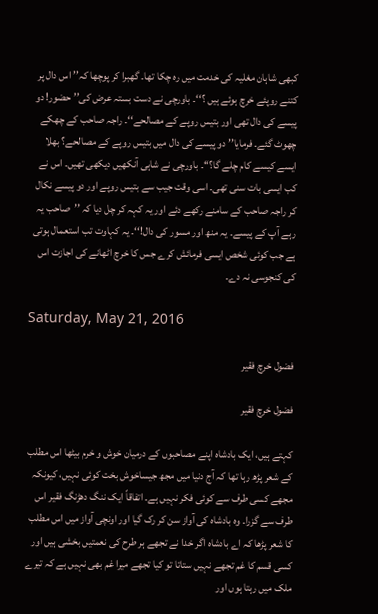کبھی شاہان مغلیہ کی خدمت میں رہ چکا تھا۔ گھبرا کر پوچھا کہ’’ اس دال پر کتنے روپئے خرچ ہوئے ہیں ؟‘‘۔ باورچی نے دست بستہ عرض کی’’ حضور! دو پیسے کی دال تھی اور بتیس روپے کے مصالحے‘‘۔ راجہ صاحب کے چھکے چھوٹ گئے۔ فرمایا’’ دو پیسے کی دال میں بتیس روپے کے مصالحے؟ بھلا ایسے کیسے کام چلے گا؟‘‘۔ باورچی نے شاہی آنکھیں دیکھی تھیں۔ اس نے کب ایسی بات سنی تھی۔ اسی وقت جیب سے بتیس روپے اور دو پیسے نکال کر راجہ صاحب کے سامنے رکھے دئے اور یہ کہہ کر چل دیا کہ ’’صاحب یہ رہے آپ کے پیسے۔ یہ منھ اور مسور کی دال!‘‘۔ یہ کہاوت تب استعمال ہوتی ہے جب کوئی شخص ایسی فرمائش کرے جس کا خرچ اٹھانے کی اجازت اس کی کنجوسی نہ دے۔

Saturday, May 21, 2016

فضول خرچ فقیر

فضول خرچ فقیر

کہتے ہیں، ایک بادشاہ اپنے مصاحبوں کے درمیان خوش و خرم بیٹھا اس مطلب کے شعر پڑھ رہا تھا کہ آج دنیا میں مجھ جیساخوش بخت کوئی نہیں، کیونکہ مجھے کسی طرف سے کوئی فکر نہیں ہے۔ اتفاقاً ایک ننگ دھڑنگ فقیر اس طرف سے گزرا۔ وہ بادشاہ کی آواز سن کر رک گیا اور اونچی آواز میں اس مطلب کا شعر پڑھا کہ اے بادشاہ اگر خدا نے تجھے ہر طرح کی نعمتیں بخشی ہیں اور کسی قسم کا غم تجھے نہیں ستاتا تو کیا تجھے میرا غم بھی نہیں ہے کہ تیرے ملک میں رہتا ہوں اور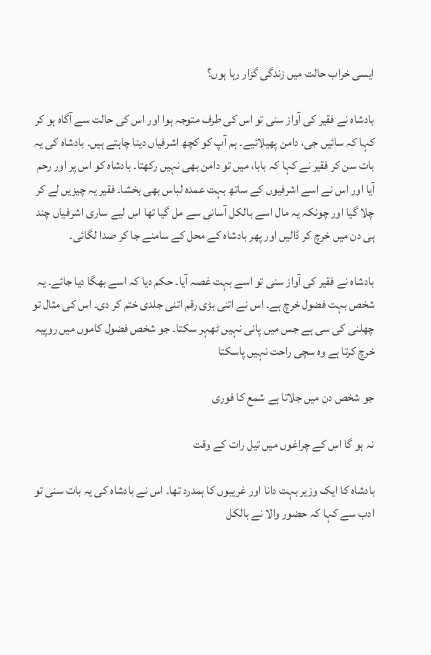ایسی خراب حالت میں زندگی گزار رہا ہوں؟

بادشاہ نے فقیر کی آواز سنی تو اس کی طرف متوجہ ہوا اور اس کی حالت سے آگاہ ہو کر کہا کہ سائیں جی، دامن پھیلائیے۔ ہم آپ کو کچھ اشرفیاں دینا چاہتے ہیں۔ بادشاہ کی یہ بات سن کر فقیر نے کہا کہ بابا، میں تو دامن بھی نہیں رکھتا۔ بادشاہ کو اس پر اور رحم آیا اور اس نے اسے اشرفیوں کے ساتھ بہت عمدہ لباس بھی بخشا۔ فقیر یہ چیزیں لے کر چلا گیا اور چونکہ یہ مال اسے بالکل آسانی سے مل گیا تھا اس لیے ساری اشرفیاں چند ہی دن میں خرچ کر ڈالیں اور پھر بادشاہ کے محل کے سامنے جا کر صدا لگائی۔

بادشاہ نے فقیر کی آواز سنی تو اسے بہت غصہ آیا۔ حکم دیا کہ اسے بھگا دیا جائے۔ یہ شخص بہت فضول خرچ ہے۔ اس نے اتنی بڑی رقم اتنی جلدی ختم کر دی۔ اس کی مثال تو چھلنی کی سی ہے جس میں پانی نہیں ٹھہر سکتا۔ جو شخص فضول کاموں میں روپیہ خرچ کرتا ہے وہ سچی راحت نہیں پاسکتا

جو شخص دن میں جلاتا ہے شمع کا فوری

نہ ہو گا اس کے چراغوں میں تیل رات کے وقت

بادشاہ کا ایک وزیر بہت دانا اور غریبوں کا ہمدرد تھا۔ اس نے بادشاہ کی یہ بات سنی تو ادب سے کہا کہ حضور والا نے بالکل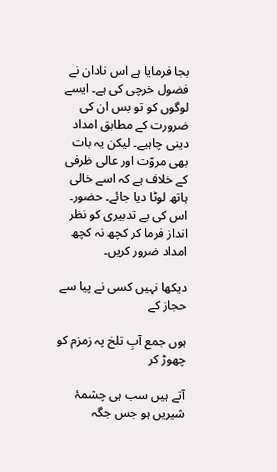بجا فرمایا ہے اس نادان نے فضول خرچی کی ہے۔ ایسے لوگوں کو تو بس ان کی ضرورت کے مطابق امداد دینی چاہیے۔ لیکن یہ بات بھی مروّت اور عالی ظرفی کے خلاف ہے کہ اسے خالی ہاتھ لوٹا دیا جائے۔ حضور۔ اس کی بے تدبیری کو نظر انداز فرما کر کچھ نہ کچھ امداد ضرور کریں۔

دیکھا نہیں کسی نے پیا سے حجاز کے

ہوں جمع آبِ تلخ پہ زمزم کو چھوڑ کر

آتے ہیں سب ہی چشمۂ شیریں ہو جس جگہ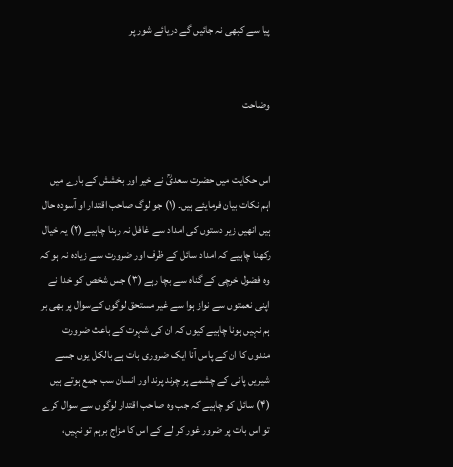پیا سے کبھی نہ جائیں گے دریائے شور پر


وضاحت


اس حکایت میں حضرت سعدیؒ نے خیر اور بخشش کے بارے میں اہم نکات بیان فرمایئے ہیں۔ (۱) جو لوگ صاحب اقتدار او آسودہ حال ہیں انھیں زیر دستوں کی امداد سے غافل نہ رہنا چاہیے (۲) یہ خیال رکھنا چاہیے کہ امداد سائل کے ظرف اور ضرورت سے زیادہ نہ ہو کہ وہ فضول خرچی کے گناہ سے بچا رہے (۳) جس شخص کو خدا نے اپنی نعمتوں سے نواز ہوا سے غیر مستحق لوگوں کےسوال پر بھی بر ہم نہیں ہونا چاہیے کیوں کہ ان کی شہرت کے باعث ضرورت مندوں کا ان کے پاس آنا ایک ضروری بات ہے بالکل یوں جسے شیریں پانی کے چشمے پر چرند پرند اور انسان سب جمع ہوتے ہیں (۴) سائل کو چاہیے کہ جب وہ صاحب اقتدار لوگوں سے سوال کرے تو اس بات پر ضرور غور کر لے کے اس کا مزاج برہم تو نہیں،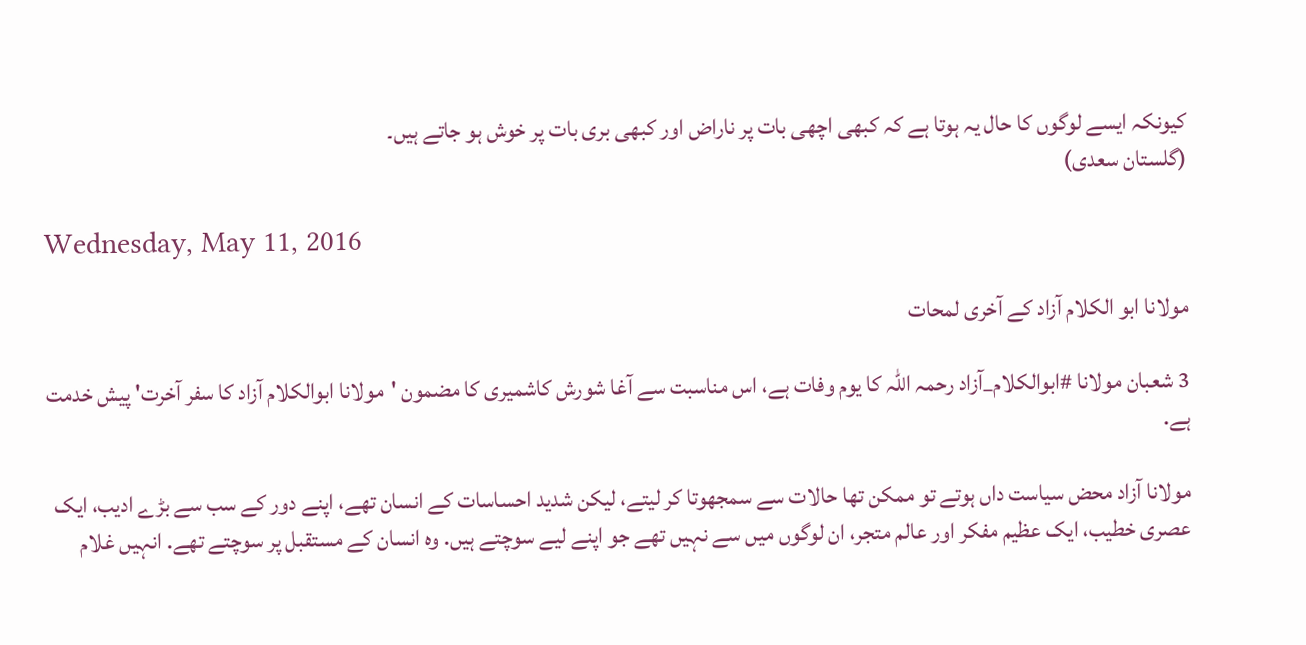کیونکہ ایسے لوگوں کا حال یہ ہوتا ہے کہ کبھی اچھی بات پر ناراض اور کبھی بری بات پر خوش ہو جاتے ہیں۔
(گلستان سعدی)

Wednesday, May 11, 2016

مولانا ابو الکلام آزاد کے آخری لمحات

3 شعبان مولانا #ابوالکلام_آزاد رحمہ اللہ کا یوم وفات ہے، اس مناسبت سے آغا شورش کاشمیری کا مضمون 'مولانا ابوالکلام آزاد کا سفر آخرت' پیش خدمت ہے.

مولانا آزاد محض سیاست داں ہوتے تو ممکن تھا حالات سے سمجھوتا کر لیتے، لیکن شدید احساسات کے انسان تھے، اپنے دور کے سب سے بڑے ادیب، ایک عصری خطیب، ایک عظیم مفکر اور عالم متجر، ان لوگوں میں سے نہیں تھے جو اپنے لیے سوچتے ہیں. وہ انسان کے مستقبل پر سوچتے تھے. انہیں غلام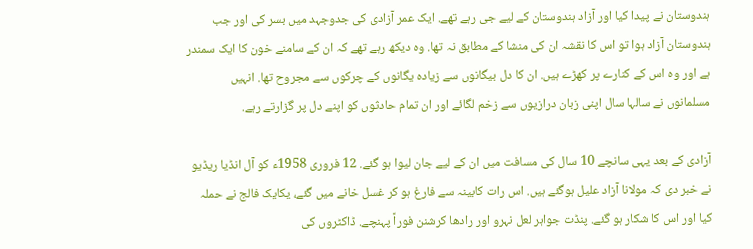ہندوستان نے پیدا کیا اور آزاد ہندوستان کے لیے جی رہے تھے. ایک عمر آزادی کی جدوجہد میں بسر کی اور جب ہندوستان آزاد ہوا تو اس کا نقشہ ان کی منشا کے مطابق نہ تھا. وہ دیکھ رہے تھے کہ ان کے سامنے خون کا ایک سمندر ہے اور وہ اس کے کنارے پر کھڑے ہیں. ان کا دل بیگانوں سے زیادہ یگانوں کے چرکوں سے مجروح تھا. انہیں مسلمانوں نے سالہا سال اپنی زبان درازیوں سے زخم لگائے اور ان تمام حادثوں کو اپنے دل پر گزارتے رہے.

آزادی کے بعد یہی سانچے 10 سال کی مسافت میں ان کے لیے جان لیوا ہو گئے. 12 فروری 1958ء کو آل انڈیا ریڈیو نے خبر دی کہ مولانا آزاد علیل ہوگئے ہیں. اس رات کابینہ سے فارغ ہو کر غسل خانے میں گئے، یکایک فالج نے حملہ کیا اور اس کا شکار ہو گئے. پنڈت جواہر لعل نہرو اور رادھا کرشنن فوراً پہنچے. ڈاکٹروں کی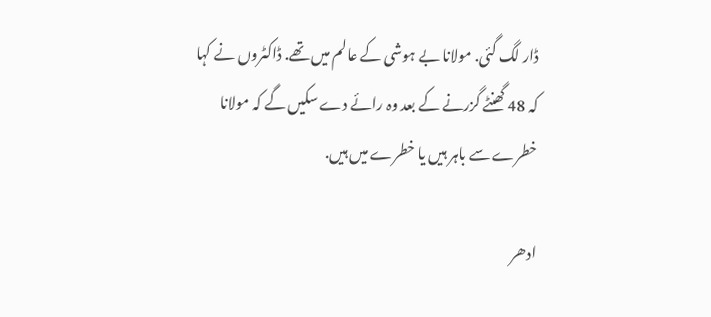ڈار لگ گئی. مولانا بے ہوشی کے عالم میں تھے. ڈاکٹروں نے کہا کہ 48 گھنٹے گزرنے کے بعد وہ رائے دے سکیں گے کہ مولانا خطرے سے باہر ہیں یا خطرے میں ہیں.

ادھر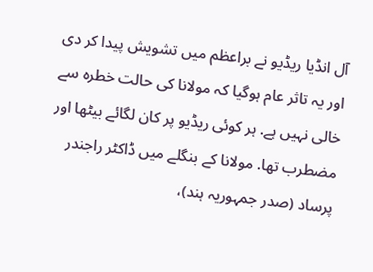آل انڈیا ریڈیو نے براعظم میں تشویش پیدا کر دی اور یہ تاثر عام ہوگیا کہ مولانا کی حالت خطرہ سے خالی نہیں ہے. ہر کوئی ریڈیو پر کان لگائے بیٹھا اور مضطرب تھا. مولانا کے بنگلے میں ڈاکٹر راجندر پرساد (صدر جمہوریہ ہند)،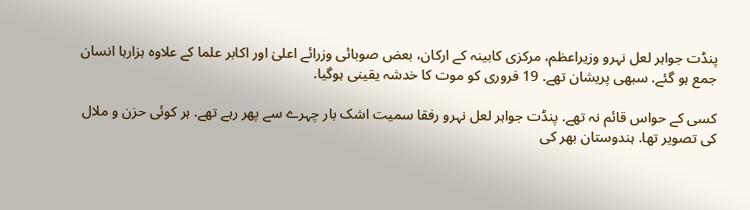پنڈت جواہر لعل نہرو وزیراعظم، مرکزی کابینہ کے ارکان، بعض صوبائی وزرائے اعلیٰ اور اکابر علما کے علاوہ ہزارہا انسان جمع ہو گئے. سبھی پریشان تھے. 19 فروری کو موت کا خدشہ یقینی ہوگیا.

کسی کے حواس قائم نہ تھے. پنڈت جواہر لعل نہرو رفقا سمیت اشک بار چہرے سے پھر رہے تھے. ہر کوئی حزن و ملال کی تصویر تھا. ہندوستان بھر کی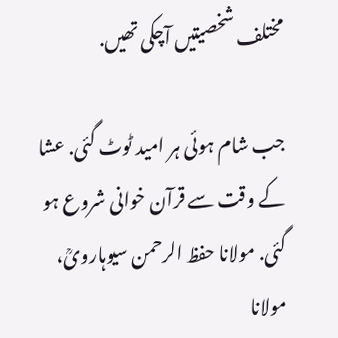مختلف شخصیتیں آچکی تھیں.

جب شام ہوئی ہر امید ٹوٹ گئی. عشا کے وقت سے قرآن خوانی شروع ہو گئی. مولانا حفظ الرحمن سیوہارویؒ، مولانا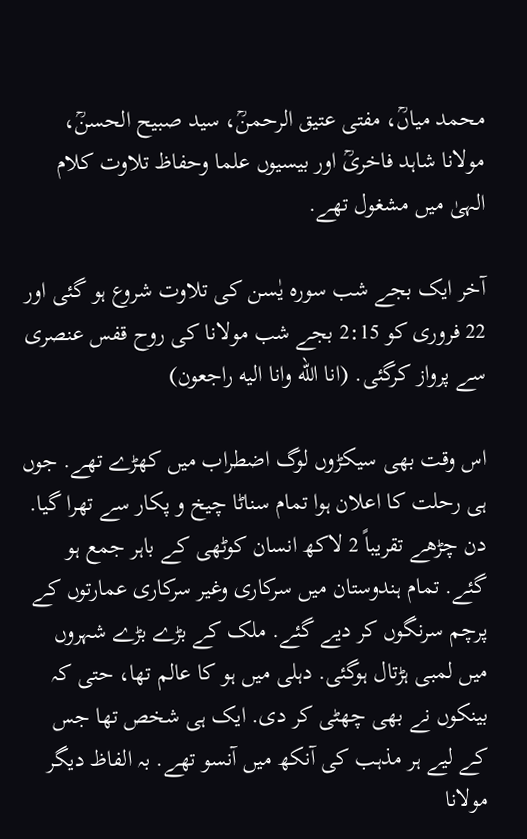محمد میاںؒ، مفتی عتیق الرحمنؒ، سید صبیح الحسنؒ، مولانا شاہد فاخریؒ اور بیسیوں علما وحفاظ تلاوت کلام الہیٰ میں مشغول تھے.

آخر ایک بجے شب سورہ یٰسن کی تلاوت شروع ہو گئی اور 22 فروری کو 2:15 بجے شب مولانا کی روح قفس عنصری سے پرواز کرگئی. (انا الله وانا الیه راجعون)

اس وقت بھی سیکڑوں لوگ اضطراب میں کھڑے تھے. جوں ہی رحلت کا اعلان ہوا تمام سناٹا چیخ و پکار سے تھرا گیا. دن چڑھے تقریباً 2 لاکھ انسان کوٹھی کے باہر جمع ہو گئے. تمام ہندوستان میں سرکاری وغیر سرکاری عمارتوں کے پرچم سرنگوں کر دیے گئے. ملک کے بڑے بڑے شہروں میں لمبی ہڑتال ہوگئی. دہلی میں ہو کا عالم تھا، حتی کہ بینکوں نے بھی چھٹی کر دی. ایک ہی شخص تھا جس کے لیے ہر مذہب کی آنکھ میں آنسو تھے. بہ الفاظ دیگر مولانا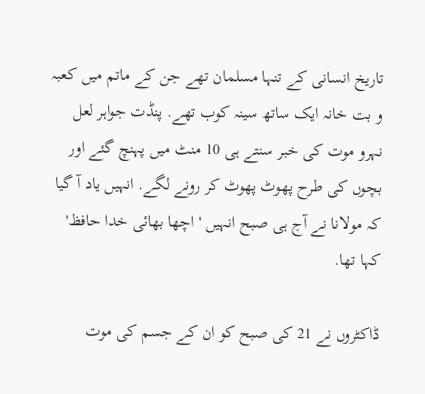تاریخ انسانی کے تنہا مسلمان تھے جن کے ماتم میں کعبہ و بت خانہ ایک ساتھ سینہ کوب تھے. پنڈت جواہر لعل نہرو موت کی خبر سنتے ہی 10 منٹ میں پہنچ گئے اور بچوں کی طرح پھوٹ پھوٹ کر رونے لگے. انہیں یاد آ گیا کہ مولانا نے آج ہی صبح انہیں 'اچھا بھائی خدا حافظ' کہا تھا.

ڈاکٹروں نے 21 کی صبح کو ان کے جسم کی موت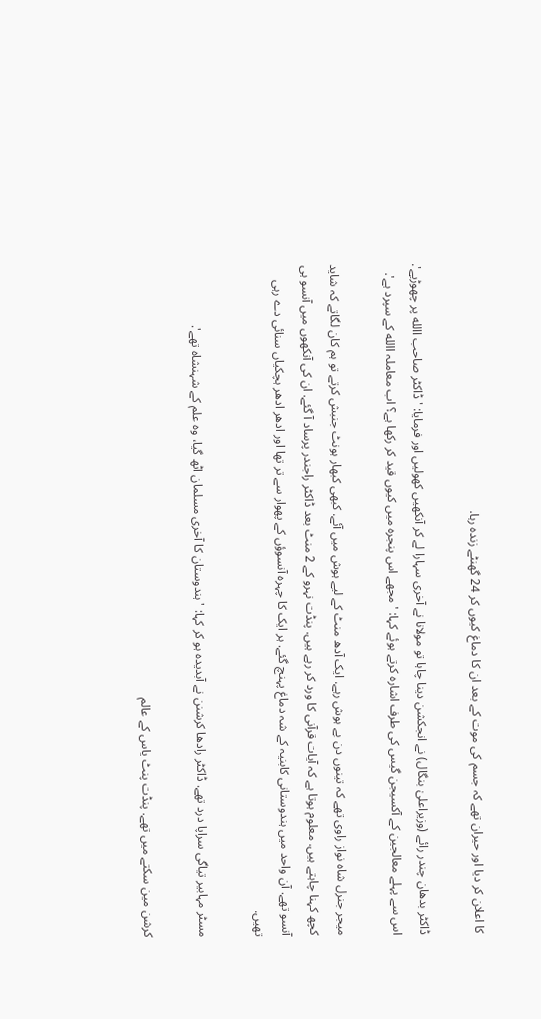کا اعلان کر دیا اور حیران تھے کہ جسم کی موت کے بعد ان کا دماغ کیوں کر 24 گھنٹے زندہ رہا.

ڈاکٹر بدھان چندر رائے (وزیراعلیٰ بنگال) نے انجکشن دینا چاہا تو مولانا نے آخری سہارا لے کر آنکھیں کھولیں اور فرمایا: 'ڈاکٹر صاحب االله پر چھوڑیے'. اس سے پہلے معالجین کے آکسیجن گیس کی طرف اشارہ کرتے ہوئے کہا: 'مجھے اس پنجرہ میں کیوں قید کر رکھا ہے؟ اب معاملہ االله کے سپرد ہے'.

میجر جنرل شاہ نواز راوی تھے کہ تینوں دن بے ہوش رہے. ایک آدھ منٹ کے لیے ہوش میں آئے. کبھی کبھار ہونٹ جنبش کرتے تو ہم کان لگاتے کہ شاید کچھ کہنا چاہتے ہیں. معلوم ہوتا ہے کہ آیات قرآنی کا ورد کر رہے ہیں. پنڈت نہرو کے 2 منٹ بعد ڈاکٹر راجندر پرساد آ گئے. ان کی آنکھوں میں آنسو ہی آنسو تھے. آن واحد میں ہندوستانی کابنیہ کے شہ دماغ پہنچ گئے. ہر ایک کا چہرہ آنسوؤں کے پھوار سے تر تھا اور ادھر ادھر ہچکیاں سنائی دے رہی تھیں.

مسٹر مہابیر تیاگی سراپا درد تھے. ڈاکٹر رادھا کرشنن نے آبدیدہ ہو کر کہا: 'ہندوستان کا آخری مسلمان اٹھ گیا، وہ علم کے شہنشاہ تھے'.

کرشن مین سکتے میں تھے. پنڈت پنٹ یاس کے عالم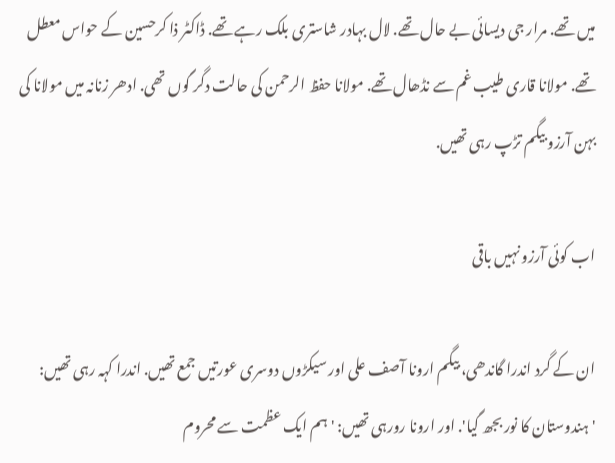میں تھے. مرار جی دیسائی بے حال تھے. لال بہادر شاستری بلک رہے تھے. ڈاکٹر ذا کرحسین کے حواس معطل تھے. مولانا قاری طیب غم سے نڈھال تھے. مولانا حفظ الرحمن کی حالت دگر گوں تھی. ادھر زنانہ میں مولانا کی بہن آرزو بیگم تڑپ رہی تھیں.

اب کوئی آرزو نہیں باقی

ان کے گرد اندرا گاندھی، بیگم ارونا آصف علی اور سیکڑوں دوسری عورتیں جمع تھیں. اندرا کہہ رہی تھیں: 'ہندوستان کا نور بجھ گیا'. اور ارونا رورہی تھیں: 'ہم ایک عظمت سے محروم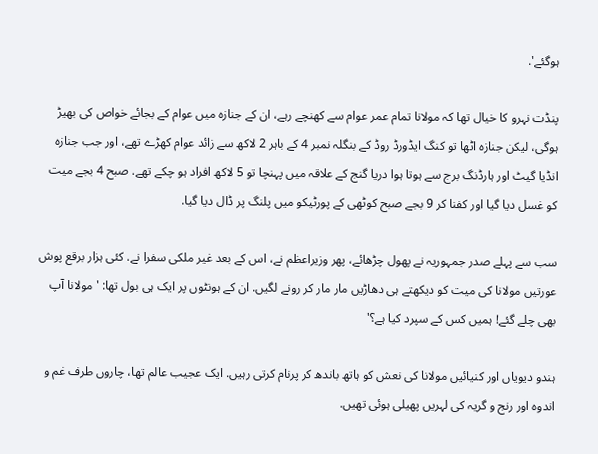ہوگئے'.

پنڈت نہرو کا خیال تھا کہ مولانا تمام عمر عوام سے کھنچے رہے، ان کے جنازہ میں عوام کے بجائے خواص کی بھیڑ ہوگی، لیکن جنازہ اٹھا تو کنگ ایڈورڈ روڈ کے بنگلہ نمبر 4 کے باہر 2 لاکھ سے زائد عوام کھڑے تھے، اور جب جنازہ انڈیا گیٹ اور ہارڈنگ برج سے ہوتا ہوا دریا گنج کے علاقہ میں پہنچا تو 5 لاکھ افراد ہو چکے تھے. صبح 4 بجے میت کو غسل دیا گیا اور کفنا کر 9 بجے صبح کوٹھی کے پورٹیکو میں پلنگ پر ڈال دیا گیا.

سب سے پہلے صدر جمہوریہ نے پھول چڑھائے، پھر وزیراعظم نے، اس کے بعد غیر ملکی سفرا نے. کئی ہزار برقع پوش عورتیں مولانا کی میت کو دیکھتے ہی دھاڑیں مار مار کر رونے لگیں. ان کے ہونٹوں پر ایک ہی بول تھا: 'مولانا آپ بھی چلے گئے! ہمیں کس کے سپرد کیا ہے؟'

ہندو دیویاں اور کنیائیں مولانا کی نعش کو ہاتھ باندھ کر پرنام کرتی رہیں. ایک عجیب عالم تھا، چاروں طرف غم و اندوہ اور رنج و گریہ کی لہریں پھیلی ہوئی تھیں.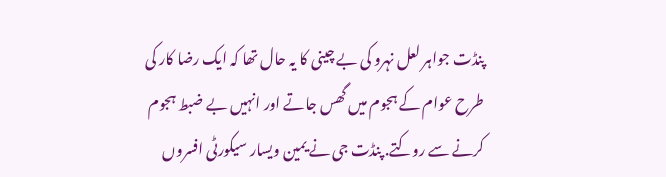پنڈت جواہر لعل نہرو کی بے چینی کا یہ حال تھا کہ ایک رضا کار کی طرح عوام کے ہجوم میں گھس جاتے اور انہیں بے ضبط ہجوم کرنے سے روکتے. پنڈت جی نے یمین ویسار سیکورٹی افسروں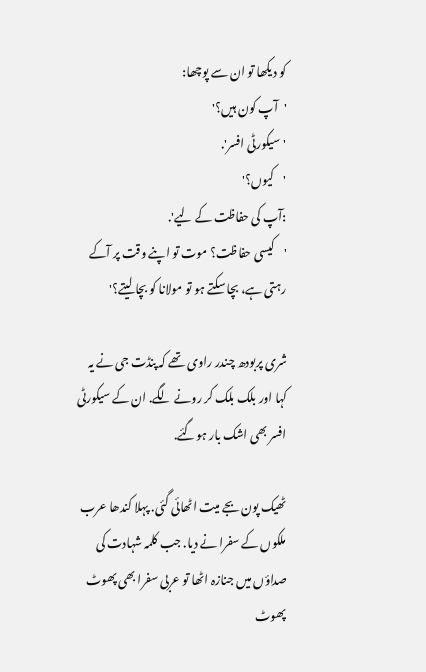کو دیکھا تو ان سے پوچھا:
'آپ کون ہیں؟'
'سیکورٹی افسر'.
'کیوں؟'
:آپ کی حفاظت کے لیے'.
'کیسی حفاظت؟ موت تو اپنے وقت پر آکے رہتی ہے، بچا سکتے ہو تو مولانا کو بچا لیتے؟'

شری پربودھ چندر راوی تھے کہ پنڈت جی نے یہ کہا اور بلک بلک کر رونے لگے. ان کے سیکورٹی افسر بھی اشک بار ہوگئے.

ٹھیک پون بجے میت اٹھائی گئی. پہلا کندھا عرب ملکوں کے سفرا نے دیا. جب کلمہ شہادت کی صداؤں میں جنازہ اٹھا تو عربی سفرا بھی پھوٹ پھوٹ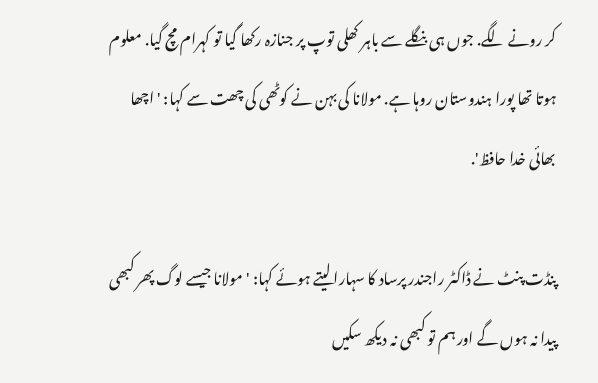کر رونے لگے. جوں ہی بنگلے سے باہر کھلی توپ پر جنازہ رکھا گیا تو کہرام مچ گیا. معلوم ہوتا تھا پورا ہندوستان روہا ہے. مولانا کی بہن نے کوٹھی کی چھت سے کہا: 'اچھا بھائی خدا حافظ'.

پنڈت پنٹ نے ڈاکٹر راجندر پرساد کا سہارا لیتے ہوئے کہا: 'مولانا جیسے لوگ پھر کبھی پیدا نہ ہوں گے اور ہم تو کبھی نہ دیکھ سکیں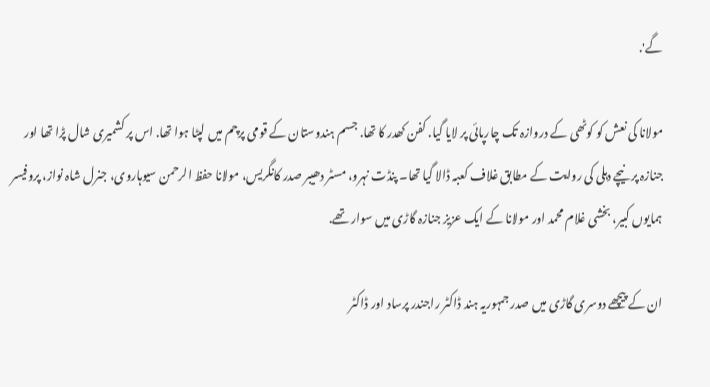گے'.

مولانا کی نعش کو کوٹھی کے دروازہ تک چارپائی پر لایا گیا. کفن کھدر کا تھا. جسم ہندوستان کے قومی پرچم میں لپٹا ہوا تھا. اس پر کشمیری شال پڑا تھا اور جنازہ پر نیچے دہلی کی روایت کے مطابق غلاف کعبہ ڈالا گیا تھا۔ پنڈت نہرو، مسٹر دھیبر صدر کانگریس، مولانا حفظ الرحمن سیوہاروی، جنرل شاہ نواز، پروفیسر ہمایوں کبیر، بخشی غلام محمد اور مولانا کے ایک عزیز جنازہ گاڑی میں سوار تھے.

ان کے پیچھے دوسری گاڑی میں صدر جمہوریہ ہند ڈاکٹر راجندر پرساد اور ڈاکٹر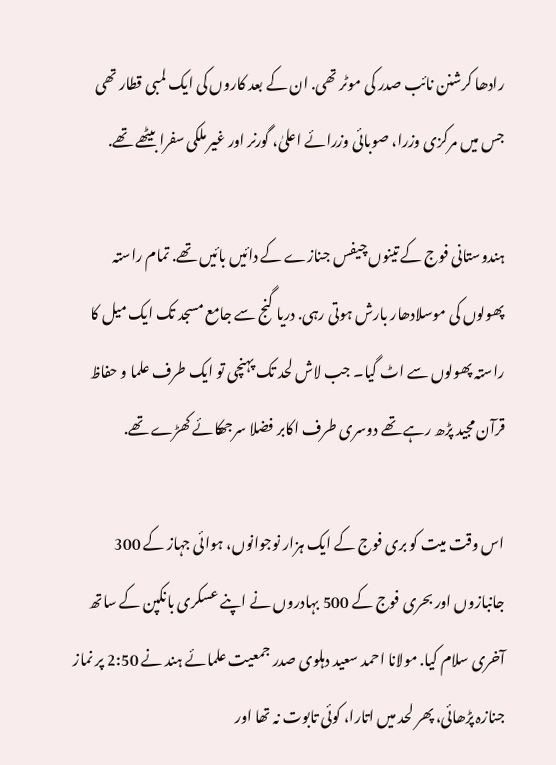رادھا کرشنن نائب صدر کی موٹر تھی. ان کے بعد کاروں کی ایک لمبی قطار تھی جس میں مرکزی وزرا، صوبائی وزرائے اعلیٰ، گورنر اور غیر ملکی سفرا بیٹھے تھے.

ہندوستانی فوج کے تینوں چیفس جنازے کے دائیں بائیں تھے. تمام راستہ پھولوں کی موسلادھار بارش ہوتی رہی. دریا گنج سے جامع مسجد تک ایک میل کا راستہ پھولوں سے اٹ گیا۔ جب لاش لحد تک پہنچی تو ایک طرف علما و حفاظ قرآن مجید پڑھ رہے تھے دوسری طرف اکابر فضلا سرجھکائے کھڑے تھے.

اس وقت میت کو بری فوج کے ایک ہزار نوجوانوں، ہوائی جہاز کے 300 جانبازوں اور بحری فوج کے 500 بہادروں نے اپنے عسکری بانکپن کے ساتھ آخری سلام کیا. مولانا احمد سعید دہلوی صدر جمعیت علمائے ہند نے 2:50 پر نماز جنازہ پڑھائی، پھر لحد میں اتارا، کوئی تابوت نہ تھا اور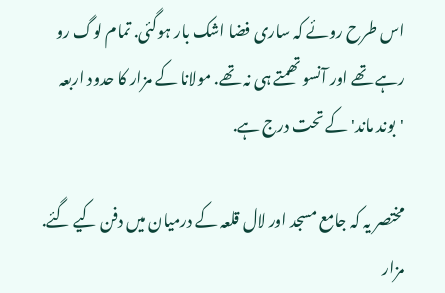اس طرح روئے کہ ساری فضا اشک بار ہوگئی. تمام لوگ رو رہے تھے اور آنسو تھمتے ہی نہ تھے. مولانا کے مزار کا حدود اربعہ 'بوند ماند' کے تحت درج ہے.

مختصر یہ کہ جامع مسجد اور لال قلعہ کے درمیان میں دفن کیے گئے. مزار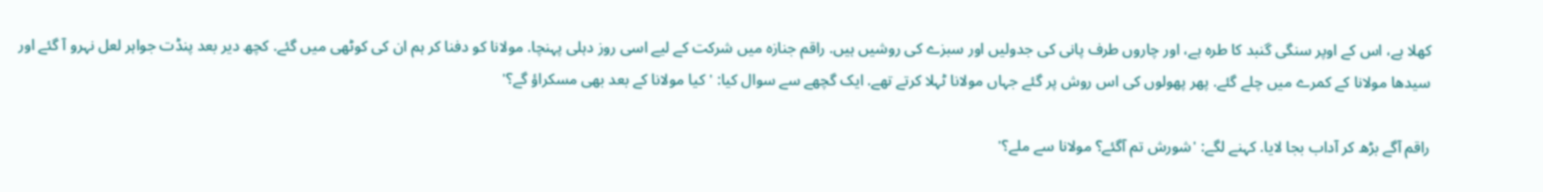کھلا ہے، اس کے اوپر سنگی گنبد کا طرہ ہے، اور چاروں طرف پانی کی جدولیں اور سبزے کی روشیں ہیں. راقم جنازہ میں شرکت کے لیے اسی روز دہلی پہنچا. مولانا کو دفنا کر ہم ان کی کوٹھی میں گئے. کچھ دیر بعد پنڈت جواہر لعل نہرو آ گئے اور سیدھا مولانا کے کمرے میں چلے گئے. پھر پھولوں کی اس روش پر گئے جہاں مولانا ٹہلا کرتے تھے. ایک گچھے سے سوال کیا: 'کیا مولانا کے بعد بھی مسکراؤ گے؟'

راقم آگے بڑھ کر آداب بجا لایا. کہنے لگے: 'شورش تم آگئے؟ مولانا سے ملے؟'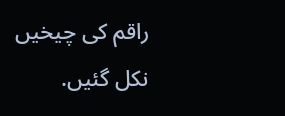راقم کی چیخیں نکل گئیں.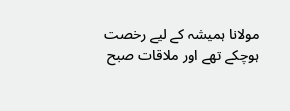مولانا ہمیشہ کے لیے رخصت ہوچکے تھے اور ملاقات صبح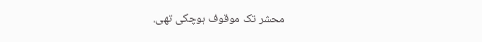محشر تک موقوف ہوچکی تھی.